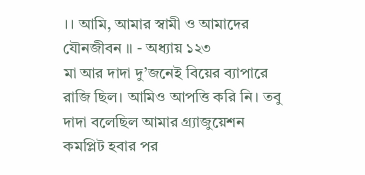।। আমি, আমার স্বামী ও আমাদের যৌনজীবন ।। - অধ্যায় ১২৩
মা আর দাদা দু’জনেই বিয়ের ব্যাপারে রাজি ছিল। আমিও আপত্তি করি নি। তবু দাদা বলেছিল আমার গ্র্যাজুয়েশন কমপ্লিট হবার পর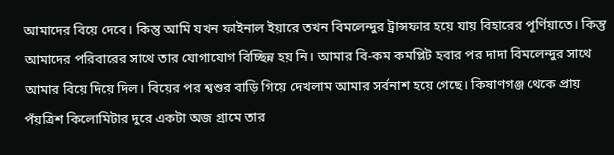আমাদের বিয়ে দেবে। কিন্তু আমি যখন ফাইনাল ইয়ারে তখন বিমলেন্দুর ট্রান্সফার হয়ে যায় বিহারের পূর্ণিয়াতে। কিন্তু আমাদের পরিবারের সাথে তার যোগাযোগ বিচ্ছিন্ন হয় নি। আমার বি-কম কমপ্লিট হবার পর দাদা বিমলেন্দুর সাথে আমার বিয়ে দিয়ে দিল। বিয়ের পর শ্বশুর বাড়ি গিয়ে দেখলাম আমার সর্বনাশ হয়ে গেছে। কিষাণগঞ্জ থেকে প্রায় পঁয়ত্রিশ কিলোমিটার দুরে একটা অজ গ্রামে তার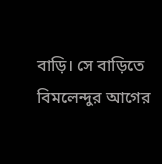বাড়ি। সে বাড়িতে বিমলেন্দুর আগের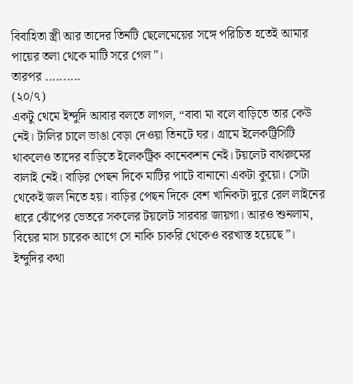বিবাহিতা স্ত্রী আর তাদের তিনটি ছেলেমেয়ের সঙ্গে পরিচিত হতেই আমার পায়ের তলা থেকে মাটি সরে গেল”।
তারপর ..........
(২০/৭)
একটু থেমে ইন্দুদি আবার বলতে লাগল, “বাবা মা বলে বাড়িতে তার কেউ নেই। টালির চালে ভাঙা বেড়া দেওয়া তিনটে ঘর। গ্রামে ইলেকট্রিসিটি থাকলেও তাদের বাড়িতে ইলেকট্রিক কানেকশন নেই। টয়লেট বাথরুমের বালাই নেই। বাড়ির পেছন দিকে মাটির পাটে বানানো একটা কুয়ো। সেটা থেকেই জল নিতে হয়। বাড়ির পেছন দিকে বেশ খানিকটা দুরে রেল লাইনের ধারে ঝোঁপের ভেতরে সকলের টয়লেট সারবার জায়গা। আরও শুনলাম, বিয়ের মাস চারেক আগে সে নাকি চাকরি থেকেও বরখাস্ত হয়েছে”।
ইন্দুদির কথা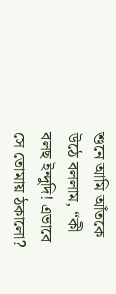শুনে আমি আঁতকে উঠে বললাম, “কী বলছ ইন্দুদি! এভাবে সে তোমায় ঠকালো?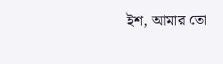ইশ, আমার তো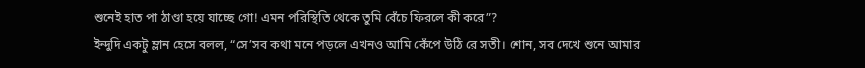শুনেই হাত পা ঠাণ্ডা হয়ে যাচ্ছে গো! এমন পরিস্থিতি থেকে তুমি বেঁচে ফিরলে কী করে”?
ইন্দুদি একটু ম্লান হেসে বলল, “সে’সব কথা মনে পড়লে এখনও আমি কেঁপে উঠি রে সতী। শোন, সব দেখে শুনে আমার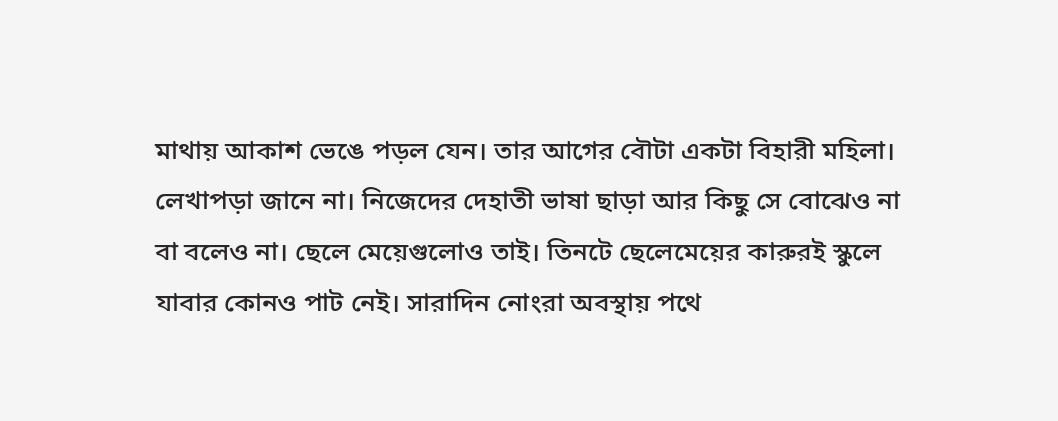মাথায় আকাশ ভেঙে পড়ল যেন। তার আগের বৌটা একটা বিহারী মহিলা। লেখাপড়া জানে না। নিজেদের দেহাতী ভাষা ছাড়া আর কিছু সে বোঝেও না বা বলেও না। ছেলে মেয়েগুলোও তাই। তিনটে ছেলেমেয়ের কারুরই স্কুলে যাবার কোনও পাট নেই। সারাদিন নোংরা অবস্থায় পথে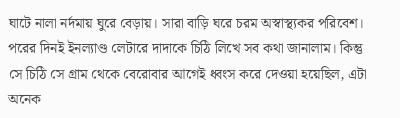ঘাটে নালা নর্দমায় ঘুরে বেড়ায়। সারা বাড়ি ঘরে চরম অস্বাস্থ্যকর পরিবেশ। পরের দিনই ইনল্যাণ্ড লেটারে দাদাকে চিঠি লিখে সব কথা জানালাম। কিন্তু সে চিঠি সে গ্রাম থেকে বেরোবার আগেই ধ্বংস করে দেওয়া হয়েছিল, এটা অনেক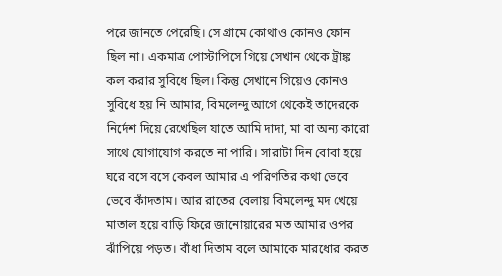পরে জানতে পেরেছি। সে গ্রামে কোথাও কোনও ফোন ছিল না। একমাত্র পোস্টাপিসে গিয়ে সেখান থেকে ট্রাঙ্ক কল করার সুবিধে ছিল। কিন্তু সেখানে গিয়েও কোনও সুবিধে হয় নি আমার, বিমলেন্দু আগে থেকেই তাদেরকে নির্দেশ দিয়ে রেখেছিল যাতে আমি দাদা, মা বা অন্য কারো সাথে যোগাযোগ করতে না পারি। সারাটা দিন বোবা হয়ে ঘরে বসে বসে কেবল আমার এ পরিণতির কথা ভেবে ভেবে কাঁদতাম। আর রাতের বেলায় বিমলেন্দু মদ খেয়ে মাতাল হয়ে বাড়ি ফিরে জানোয়ারের মত আমার ওপর ঝাঁপিয়ে পড়ত। বাঁধা দিতাম বলে আমাকে মারধোর করত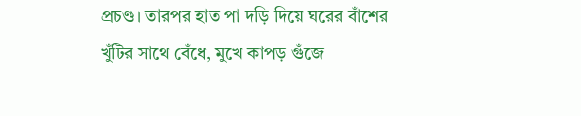প্রচণ্ড। তারপর হাত পা দড়ি দিয়ে ঘরের বাঁশের খুঁটির সাথে বেঁধে, মুখে কাপড় গুঁজে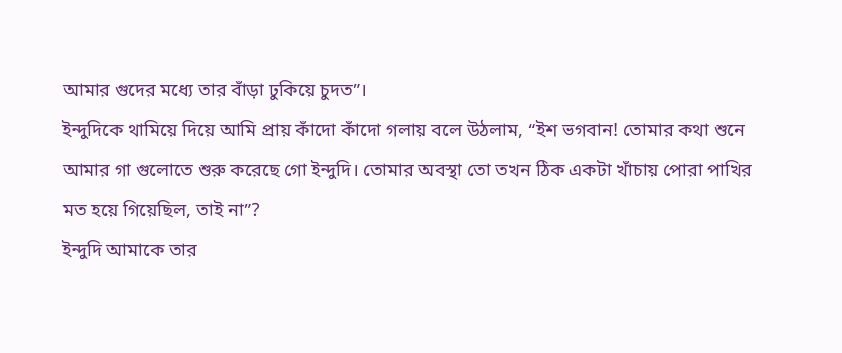আমার গুদের মধ্যে তার বাঁড়া ঢুকিয়ে চুদত”।
ইন্দুদিকে থামিয়ে দিয়ে আমি প্রায় কাঁদো কাঁদো গলায় বলে উঠলাম, “ইশ ভগবান! তোমার কথা শুনে আমার গা গুলোতে শুরু করেছে গো ইন্দুদি। তোমার অবস্থা তো তখন ঠিক একটা খাঁচায় পোরা পাখির মত হয়ে গিয়েছিল, তাই না”?
ইন্দুদি আমাকে তার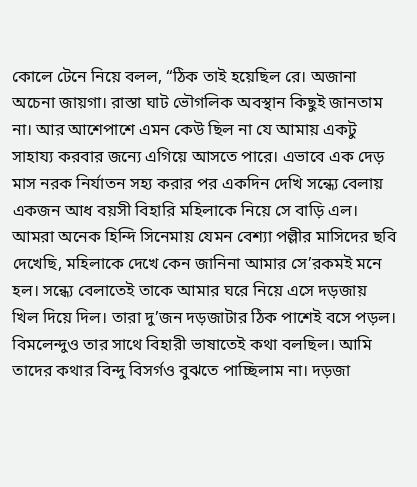কোলে টেনে নিয়ে বলল, “ঠিক তাই হয়েছিল রে। অজানা অচেনা জায়গা। রাস্তা ঘাট ভৌগলিক অবস্থান কিছুই জানতাম না। আর আশেপাশে এমন কেউ ছিল না যে আমায় একটু সাহায্য করবার জন্যে এগিয়ে আসতে পারে। এভাবে এক দেড় মাস নরক নির্যাতন সহ্য করার পর একদিন দেখি সন্ধ্যে বেলায় একজন আধ বয়সী বিহারি মহিলাকে নিয়ে সে বাড়ি এল। আমরা অনেক হিন্দি সিনেমায় যেমন বেশ্যা পল্লীর মাসিদের ছবি দেখেছি, মহিলাকে দেখে কেন জানিনা আমার সে’রকমই মনে হল। সন্ধ্যে বেলাতেই তাকে আমার ঘরে নিয়ে এসে দড়জায় খিল দিয়ে দিল। তারা দু’জন দড়জাটার ঠিক পাশেই বসে পড়ল। বিমলেন্দুও তার সাথে বিহারী ভাষাতেই কথা বলছিল। আমি তাদের কথার বিন্দু বিসর্গও বুঝতে পাচ্ছিলাম না। দড়জা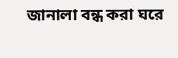জানালা বন্ধ করা ঘরে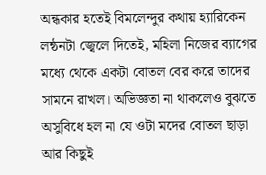অন্ধকার হতেই বিমলেন্দুর কথায় হ্যারিকেন লন্ঠনটা জ্বেলে দিতেই, মহিলা নিজের ব্যাগের মধ্যে থেকে একটা বোতল বের করে তাদের সামনে রাখল। অভিজ্ঞতা না থাকলেও বুঝতে অসুবিধে হল না যে ওটা মদের বোতল ছাড়া আর কিছুই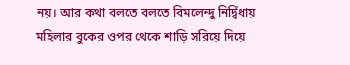নয়। আর কথা বলতে বলতে বিমলেন্দু নির্দ্বিধায় মহিলার বুকের ওপর থেকে শাড়ি সরিয়ে দিয়ে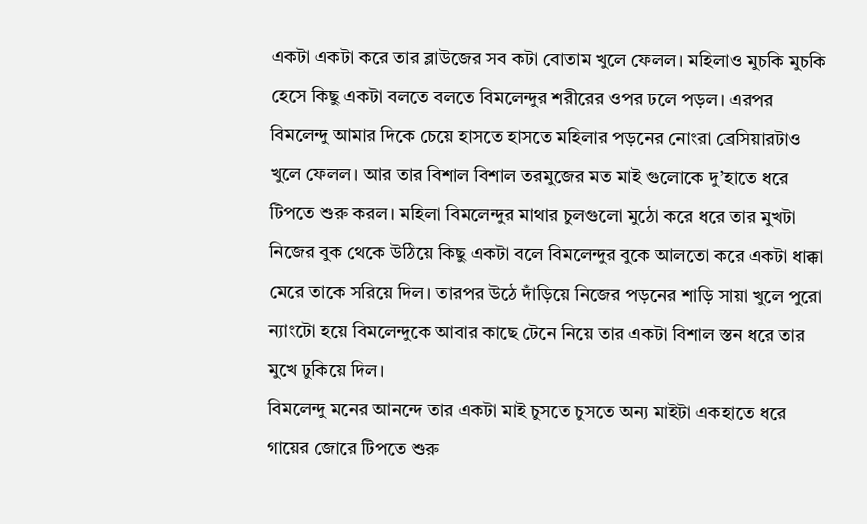একটা একটা করে তার ব্লাউজের সব কটা বোতাম খুলে ফেলল। মহিলাও মুচকি মুচকি হেসে কিছু একটা বলতে বলতে বিমলেন্দুর শরীরের ওপর ঢলে পড়ল। এরপর বিমলেন্দু আমার দিকে চেয়ে হাসতে হাসতে মহিলার পড়নের নোংরা ব্রেসিয়ারটাও খুলে ফেলল। আর তার বিশাল বিশাল তরমুজের মত মাই গুলোকে দু’হাতে ধরে টিপতে শুরু করল। মহিলা বিমলেন্দুর মাথার চুলগুলো মুঠো করে ধরে তার মুখটা নিজের বুক থেকে উঠিয়ে কিছু একটা বলে বিমলেন্দুর বুকে আলতো করে একটা ধাক্কা মেরে তাকে সরিয়ে দিল। তারপর উঠে দাঁড়িয়ে নিজের পড়নের শাড়ি সায়া খুলে পুরো ন্যাংটো হয়ে বিমলেন্দুকে আবার কাছে টেনে নিয়ে তার একটা বিশাল স্তন ধরে তার মুখে ঢুকিয়ে দিল।
বিমলেন্দু মনের আনন্দে তার একটা মাই চুসতে চুসতে অন্য মাইটা একহাতে ধরে গায়ের জোরে টিপতে শুরু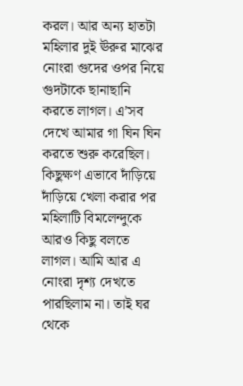করল। আর অন্য হাতটা মহিলার দুই ঊরুর মাঝের নোংরা গুদের ওপর নিয়ে গুদটাকে ছানাছানি করতে লাগল। এ’সব দেখে আমার গা ঘিন ঘিন করতে শুরু করেছিল। কিছুক্ষণ এভাবে দাঁড়িয়ে দাঁড়িয়ে খেলা করার পর মহিলাটি বিমলেন্দুকে আরও কিছু বলতে লাগল। আমি আর এ নোংরা দৃশ্য দেখতে পারছিলাম না। তাই ঘর থেকে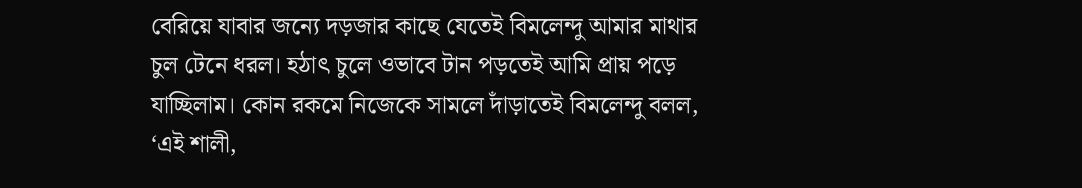বেরিয়ে যাবার জন্যে দড়জার কাছে যেতেই বিমলেন্দু আমার মাথার চুল টেনে ধরল। হঠাৎ চুলে ওভাবে টান পড়তেই আমি প্রায় পড়ে যাচ্ছিলাম। কোন রকমে নিজেকে সামলে দাঁড়াতেই বিমলেন্দু বলল, ‘এই শালী,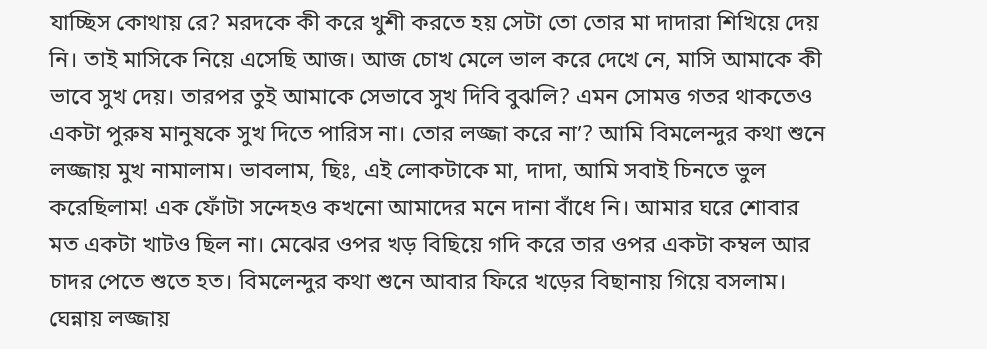যাচ্ছিস কোথায় রে? মরদকে কী করে খুশী করতে হয় সেটা তো তোর মা দাদারা শিখিয়ে দেয় নি। তাই মাসিকে নিয়ে এসেছি আজ। আজ চোখ মেলে ভাল করে দেখে নে, মাসি আমাকে কী ভাবে সুখ দেয়। তারপর তুই আমাকে সেভাবে সুখ দিবি বুঝলি? এমন সোমত্ত গতর থাকতেও একটা পুরুষ মানুষকে সুখ দিতে পারিস না। তোর লজ্জা করে না’? আমি বিমলেন্দুর কথা শুনে লজ্জায় মুখ নামালাম। ভাবলাম, ছিঃ, এই লোকটাকে মা, দাদা, আমি সবাই চিনতে ভুল করেছিলাম! এক ফোঁটা সন্দেহও কখনো আমাদের মনে দানা বাঁধে নি। আমার ঘরে শোবার মত একটা খাটও ছিল না। মেঝের ওপর খড় বিছিয়ে গদি করে তার ওপর একটা কম্বল আর চাদর পেতে শুতে হত। বিমলেন্দুর কথা শুনে আবার ফিরে খড়ের বিছানায় গিয়ে বসলাম। ঘেন্নায় লজ্জায়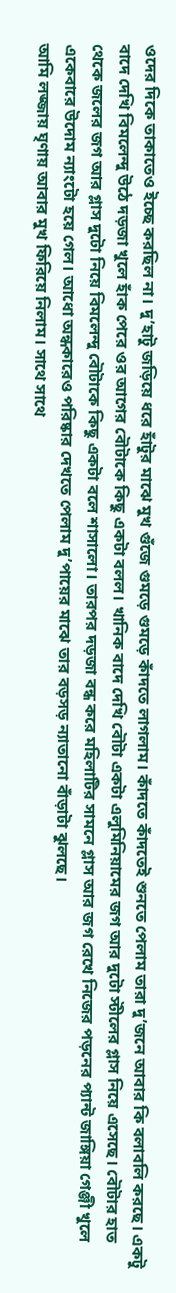ওদের দিকে তাকাতেও ইচ্ছে করছিল না। দু’হাটু জড়িয়ে ধরে হাঁটুর মাঝে মুখ গুঁজে গুমড়ে গুমড়ে কাঁদতে লাগলাম। কাঁদতে কাঁদতেই শুনতে পেলাম তারা দু’জনে আবার কি বলাবলি করছে। একটু বাদে দেখি বিমলেন্দু উঠে দড়জা খুলে হাঁক পেরে ওর আগের বৌটাকে কিছু একটা বলল। খানিক বাদে দেখি বৌটা একটা এলুমিনিয়ামের জগ আর দুটো স্টীলের গ্লাস নিয়ে এসেছে। বৌটার হাত থেকে জলের জগ আর গ্লাস দুটো নিয়ে বিমলেন্দু বৌটাকে কিছু একটা বলে শাসালো। তারপর দড়জা বন্ধ করে মহিলাটির সামনে গ্লাস আর জগ রেখে নিজের পড়নের প্যান্ট জাঙ্গিয়া গেঞ্জী খুলে একেবারে উদোম ন্যাংটো হয়ে গেল। আধো অন্ধকারেও পরিষ্কার দেখতে পেলাম দু’পায়ের মাঝে তার বড়সড় ন্যাতানো বাঁড়াটা ঝুলছে।
আমি লজ্জায় ঘৃণায় আবার মুখ ফিরিয়ে নিলাম। সাথে সাথে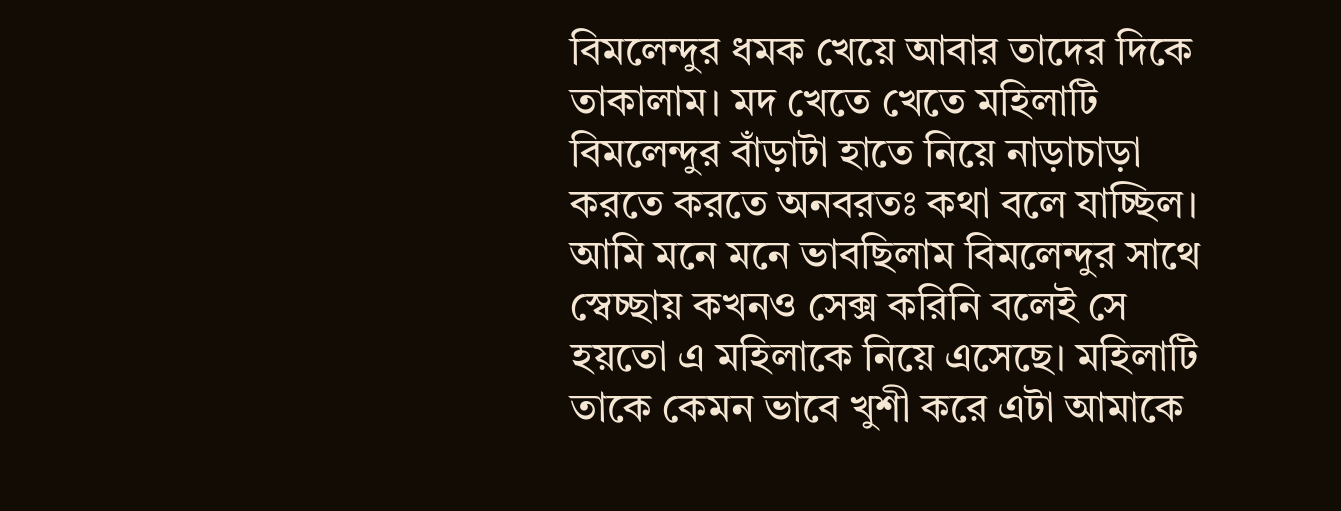বিমলেন্দুর ধমক খেয়ে আবার তাদের দিকে তাকালাম। মদ খেতে খেতে মহিলাটি বিমলেন্দুর বাঁড়াটা হাতে নিয়ে নাড়াচাড়া করতে করতে অনবরতঃ কথা বলে যাচ্ছিল। আমি মনে মনে ভাবছিলাম বিমলেন্দুর সাথে স্বেচ্ছায় কখনও সেক্স করিনি বলেই সে হয়তো এ মহিলাকে নিয়ে এসেছে। মহিলাটি তাকে কেমন ভাবে খুশী করে এটা আমাকে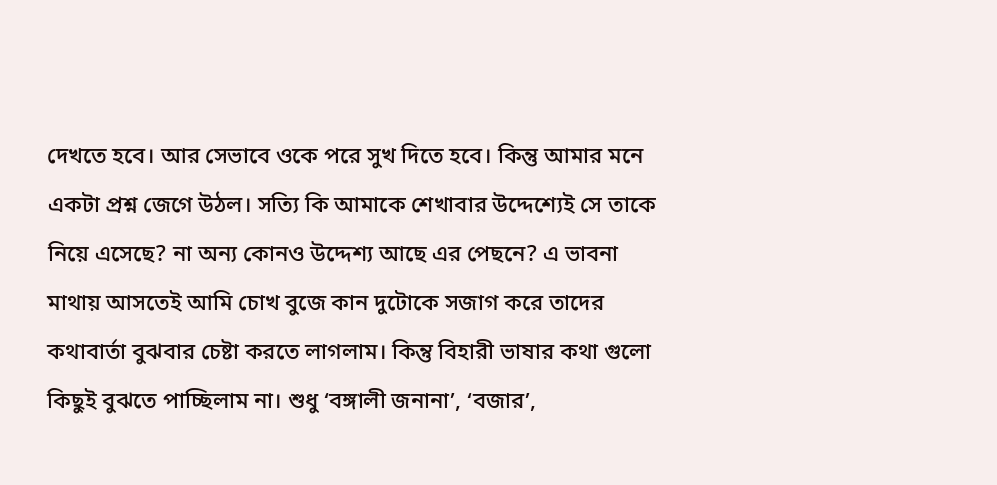দেখতে হবে। আর সেভাবে ওকে পরে সুখ দিতে হবে। কিন্তু আমার মনে একটা প্রশ্ন জেগে উঠল। সত্যি কি আমাকে শেখাবার উদ্দেশ্যেই সে তাকে নিয়ে এসেছে? না অন্য কোনও উদ্দেশ্য আছে এর পেছনে? এ ভাবনা মাথায় আসতেই আমি চোখ বুজে কান দুটোকে সজাগ করে তাদের কথাবার্তা বুঝবার চেষ্টা করতে লাগলাম। কিন্তু বিহারী ভাষার কথা গুলো কিছুই বুঝতে পাচ্ছিলাম না। শুধু ‘বঙ্গালী জনানা’, ‘বজার’,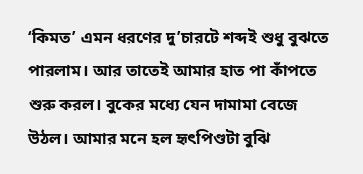‘কিমত’ এমন ধরণের দু’চারটে শব্দই শুধু বুঝতে পারলাম। আর তাতেই আমার হাত পা কাঁপতে শুরু করল। বুকের মধ্যে যেন দামামা বেজে উঠল। আমার মনে হল হৃৎপিণ্ডটা বুঝি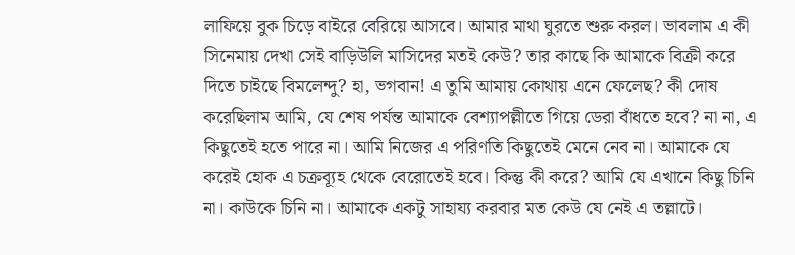লাফিয়ে বুক চিড়ে বাইরে বেরিয়ে আসবে। আমার মাথা ঘুরতে শুরু করল। ভাবলাম এ কী সিনেমায় দেখা সেই বাড়িউলি মাসিদের মতই কেউ? তার কাছে কি আমাকে বিক্রী করে দিতে চাইছে বিমলেন্দু? হা, ভগবান! এ তুমি আমায় কোথায় এনে ফেলেছ? কী দোষ করেছিলাম আমি, যে শেষ পর্যন্ত আমাকে বেশ্যাপল্লীতে গিয়ে ডেরা বাঁধতে হবে? না না, এ কিছুতেই হতে পারে না। আমি নিজের এ পরিণতি কিছুতেই মেনে নেব না। আমাকে যে করেই হোক এ চক্রব্যূহ থেকে বেরোতেই হবে। কিন্তু কী করে? আমি যে এখানে কিছু চিনি না। কাউকে চিনি না। আমাকে একটু সাহায্য করবার মত কেউ যে নেই এ তল্লাটে।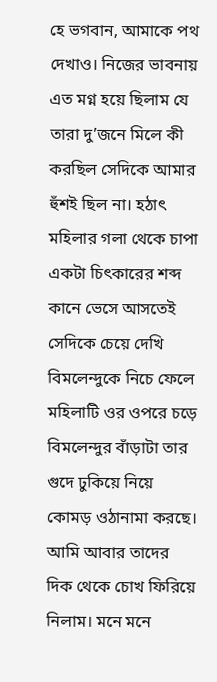হে ভগবান, আমাকে পথ দেখাও। নিজের ভাবনায় এত মগ্ন হয়ে ছিলাম যে তারা দু’জনে মিলে কী করছিল সেদিকে আমার হুঁশই ছিল না। হঠাৎ মহিলার গলা থেকে চাপা একটা চিৎকারের শব্দ কানে ভেসে আসতেই সেদিকে চেয়ে দেখি বিমলেন্দুকে নিচে ফেলে মহিলাটি ওর ওপরে চড়ে বিমলেন্দুর বাঁড়াটা তার গুদে ঢুকিয়ে নিয়ে কোমড় ওঠানামা করছে। আমি আবার তাদের দিক থেকে চোখ ফিরিয়ে নিলাম। মনে মনে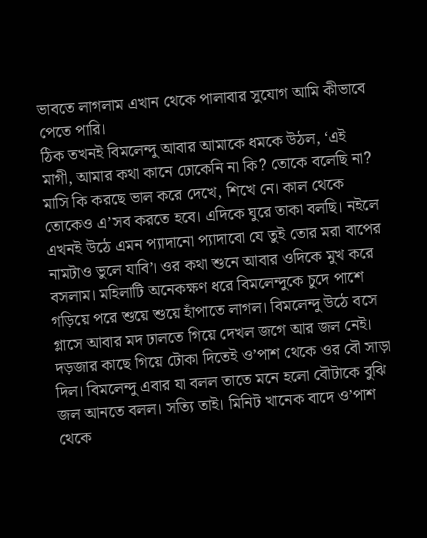ভাবতে লাগলাম এখান থেকে পালাবার সুযোগ আমি কীভাবে পেতে পারি।
ঠিক তখনই বিমলেন্দু আবার আমাকে ধমকে উঠল, ‘এই মাগী, আমার কথা কানে ঢোকেনি না কি? তোকে বলেছি না? মাসি কি করছে ভাল করে দেখে, শিখে নে। কাল থেকে তোকেও এ’সব করতে হবে। এদিকে ঘুরে তাকা বলছি। নইলে এখনই উঠে এমন প্যাদানো প্যাদাবো যে তুই তোর মরা বাপের নামটাও ভুলে যাবি’। ওর কথা শুনে আবার ওদিকে মুখ করে বসলাম। মহিলাটি অনেকক্ষণ ধরে বিমলেন্দুকে চুদে পাশে গড়িয়ে পরে শুয়ে শুয়ে হাঁপাতে লাগল। বিমলেন্দু উঠে বসে গ্লাসে আবার মদ ঢালতে গিয়ে দেখল জগে আর জল নেই। দড়জার কাছে গিয়ে টোকা দিতেই ও’পাশ থেকে ওর বৌ সাড়া দিল। বিমলেন্দু এবার যা বলল তাতে মনে হলো বৌটাকে বুঝি জল আনতে বলল। সত্যি তাই। মিনিট খানেক বাদে ও’পাশ থেকে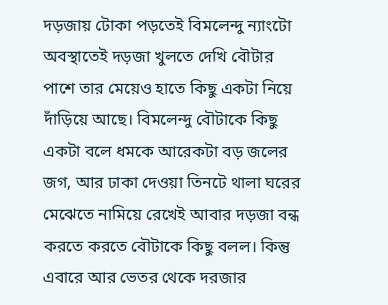দড়জায় টোকা পড়তেই বিমলেন্দু ন্যাংটো অবস্থাতেই দড়জা খুলতে দেখি বৌটার পাশে তার মেয়েও হাতে কিছু একটা নিয়ে দাঁড়িয়ে আছে। বিমলেন্দু বৌটাকে কিছু একটা বলে ধমকে আরেকটা বড় জলের জগ, আর ঢাকা দেওয়া তিনটে থালা ঘরের মেঝেতে নামিয়ে রেখেই আবার দড়জা বন্ধ করতে করতে বৌটাকে কিছু বলল। কিন্তু এবারে আর ভেতর থেকে দরজার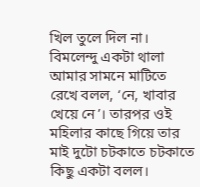খিল তুলে দিল না। বিমলেন্দু একটা থালা আমার সামনে মাটিতে রেখে বলল, ‘নে, খাবার খেয়ে নে’। তারপর ওই মহিলার কাছে গিয়ে তার মাই দুটো চটকাতে চটকাতে কিছু একটা বলল।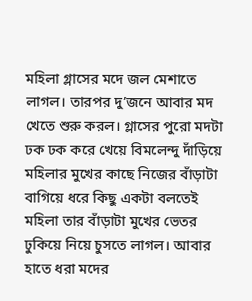মহিলা গ্লাসের মদে জল মেশাতে লাগল। তারপর দু’জনে আবার মদ খেতে শুরু করল। গ্লাসের পুরো মদটা ঢক ঢক করে খেয়ে বিমলেন্দু দাঁড়িয়ে মহিলার মুখের কাছে নিজের বাঁড়াটা বাগিয়ে ধরে কিছু একটা বলতেই মহিলা তার বাঁড়াটা মুখের ভেতর ঢুকিয়ে নিয়ে চুসতে লাগল। আবার হাতে ধরা মদের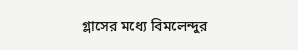গ্লাসের মধ্যে বিমলেন্দুর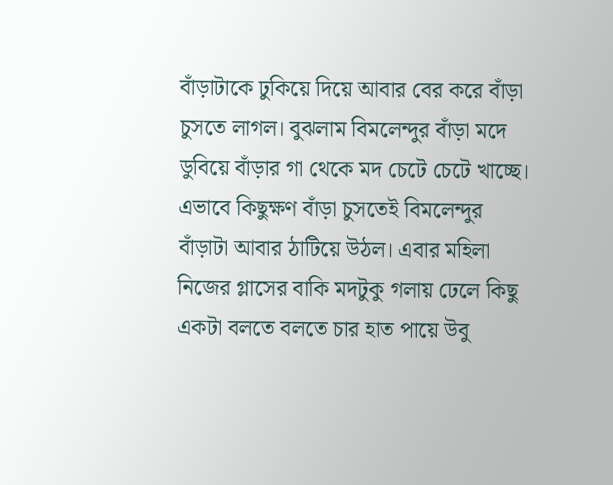বাঁড়াটাকে ঢুকিয়ে দিয়ে আবার বের করে বাঁড়া চুসতে লাগল। বুঝলাম বিমলেন্দুর বাঁড়া মদে ডুবিয়ে বাঁড়ার গা থেকে মদ চেটে চেটে খাচ্ছে। এভাবে কিছুক্ষণ বাঁড়া চুসতেই বিমলেন্দুর বাঁড়াটা আবার ঠাটিয়ে উঠল। এবার মহিলা নিজের গ্লাসের বাকি মদটুকু গলায় ঢেলে কিছু একটা বলতে বলতে চার হাত পায়ে উবু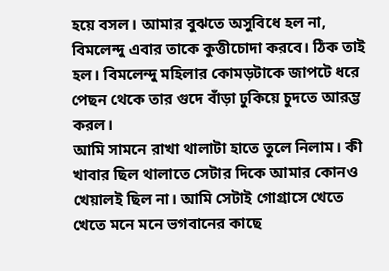হয়ে বসল। আমার বুঝতে অসুবিধে হল না, বিমলেন্দু এবার তাকে কুত্তীচোদা করবে। ঠিক তাই হল। বিমলেন্দু মহিলার কোমড়টাকে জাপটে ধরে পেছন থেকে তার গুদে বাঁড়া ঢুকিয়ে চুদতে আরম্ভ করল।
আমি সামনে রাখা থালাটা হাতে তুলে নিলাম। কী খাবার ছিল থালাতে সেটার দিকে আমার কোনও খেয়ালই ছিল না। আমি সেটাই গোগ্রাসে খেতে খেতে মনে মনে ভগবানের কাছে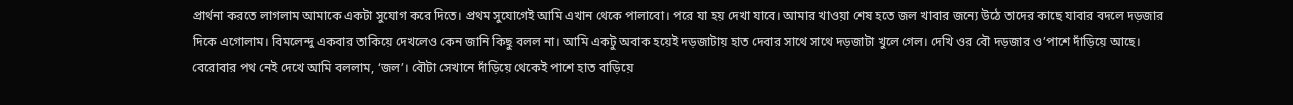প্রার্থনা করতে লাগলাম আমাকে একটা সুযোগ করে দিতে। প্রথম সুযোগেই আমি এখান থেকে পালাবো। পরে যা হয় দেখা যাবে। আমার খাওয়া শেষ হতে জল খাবার জন্যে উঠে তাদের কাছে যাবার বদলে দড়জার দিকে এগোলাম। বিমলেন্দু একবার তাকিয়ে দেখলেও কেন জানি কিছু বলল না। আমি একটু অবাক হয়েই দড়জাটায় হাত দেবার সাথে সাথে দড়জাটা খুলে গেল। দেখি ওর বৌ দড়জার ও’পাশে দাঁড়িয়ে আছে। বেরোবার পথ নেই দেখে আমি বললাম, ‘জল’। বৌটা সেখানে দাঁড়িয়ে থেকেই পাশে হাত বাড়িয়ে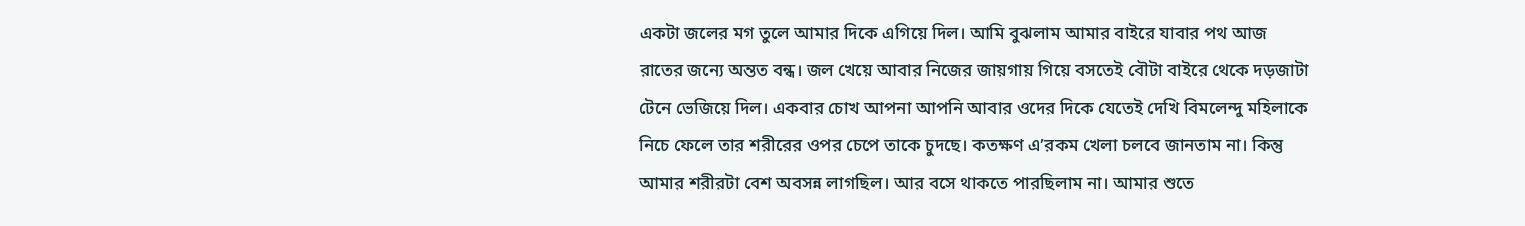একটা জলের মগ তুলে আমার দিকে এগিয়ে দিল। আমি বুঝলাম আমার বাইরে যাবার পথ আজ রাতের জন্যে অন্তত বন্ধ। জল খেয়ে আবার নিজের জায়গায় গিয়ে বসতেই বৌটা বাইরে থেকে দড়জাটা টেনে ভেজিয়ে দিল। একবার চোখ আপনা আপনি আবার ওদের দিকে যেতেই দেখি বিমলেন্দু মহিলাকে নিচে ফেলে তার শরীরের ওপর চেপে তাকে চুদছে। কতক্ষণ এ’রকম খেলা চলবে জানতাম না। কিন্তু আমার শরীরটা বেশ অবসন্ন লাগছিল। আর বসে থাকতে পারছিলাম না। আমার শুতে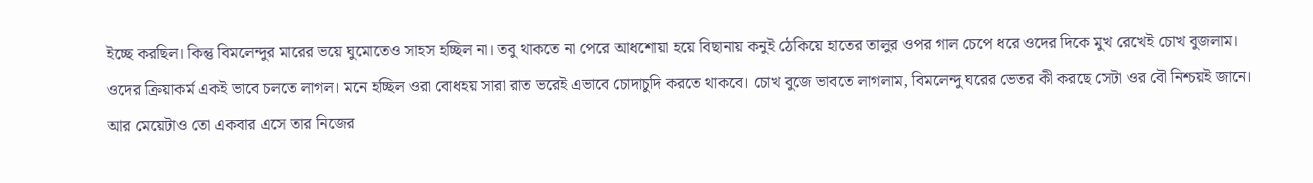ইচ্ছে করছিল। কিন্তু বিমলেন্দুর মারের ভয়ে ঘুমোতেও সাহস হচ্ছিল না। তবু থাকতে না পেরে আধশোয়া হয়ে বিছানায় কনুই ঠেকিয়ে হাতের তালুর ওপর গাল চেপে ধরে ওদের দিকে মুখ রেখেই চোখ বুজলাম। ওদের ক্রিয়াকর্ম একই ভাবে চলতে লাগল। মনে হচ্ছিল ওরা বোধহয় সারা রাত ভরেই এভাবে চোদাচুদি করতে থাকবে। চোখ বুজে ভাবতে লাগলাম, বিমলেন্দু ঘরের ভেতর কী করছে সেটা ওর বৌ নিশ্চয়ই জানে। আর মেয়েটাও তো একবার এসে তার নিজের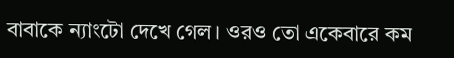বাবাকে ন্যাংটো দেখে গেল। ওরও তো একেবারে কম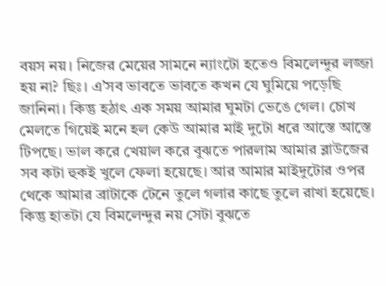বয়স নয়। নিজের মেয়ের সামনে ন্যাংটো হতেও বিমলেন্দুর লজ্জা হয় না? ছিঃ। এ’সব ভাবতে ভাবতে কখন যে ঘুমিয়ে পড়েছি জানিনা। কিন্তু হঠাৎ এক সময় আমার ঘুমটা ভেঙে গেল। চোখ মেলতে গিয়েই মনে হল কেউ আমার মাই দুটো ধরে আস্তে আস্তে টিপছে। ভাল করে খেয়াল করে বুঝতে পারলাম আমার ব্লাউজের সব কটা হুকই খুলে ফেলা হয়েছে। আর আমার মাইদুটোর ওপর থেকে আমার ব্রাটাকে টেনে তুলে গলার কাছে তুলে রাখা হয়েছে। কিন্তু হাতটা যে বিমলেন্দুর নয় সেটা বুঝতে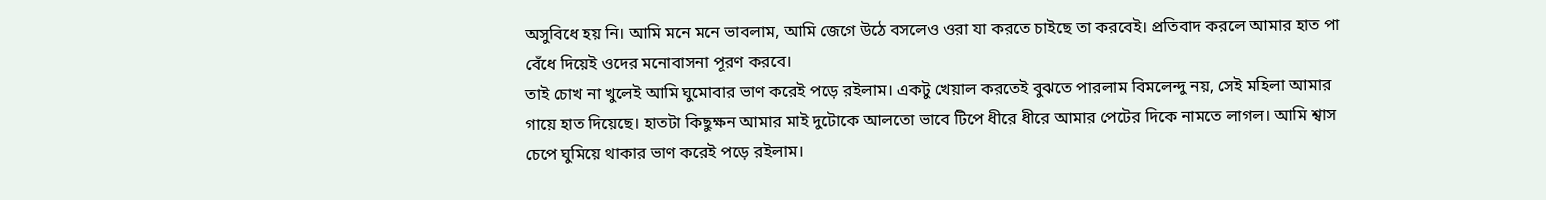অসুবিধে হয় নি। আমি মনে মনে ভাবলাম, আমি জেগে উঠে বসলেও ওরা যা করতে চাইছে তা করবেই। প্রতিবাদ করলে আমার হাত পা বেঁধে দিয়েই ওদের মনোবাসনা পূরণ করবে।
তাই চোখ না খুলেই আমি ঘুমোবার ভাণ করেই পড়ে রইলাম। একটু খেয়াল করতেই বুঝতে পারলাম বিমলেন্দু নয়, সেই মহিলা আমার গায়ে হাত দিয়েছে। হাতটা কিছুক্ষন আমার মাই দুটোকে আলতো ভাবে টিপে ধীরে ধীরে আমার পেটের দিকে নামতে লাগল। আমি শ্বাস চেপে ঘুমিয়ে থাকার ভাণ করেই পড়ে রইলাম।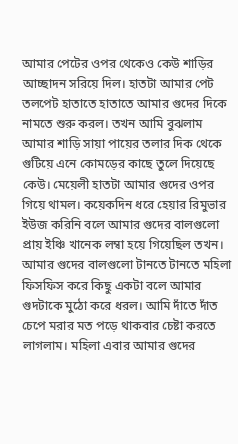আমার পেটের ওপর থেকেও কেউ শাড়ির আচ্ছাদন সরিয়ে দিল। হাতটা আমার পেট তলপেট হাতাতে হাতাতে আমার গুদের দিকে নামতে শুরু করল। তখন আমি বুঝলাম আমার শাড়ি সায়া পায়ের তলার দিক থেকে গুটিয়ে এনে কোমড়ের কাছে তুলে দিয়েছে কেউ। মেয়েলী হাতটা আমার গুদের ওপর গিয়ে থামল। কয়েকদিন ধরে হেয়ার রিমুভার ইউজ করিনি বলে আমার গুদের বালগুলো প্রায় ইঞ্চি খানেক লম্বা হয়ে গিয়েছিল তখন। আমার গুদের বালগুলো টানতে টানতে মহিলা ফিসফিস করে কিছু একটা বলে আমার গুদটাকে মুঠো করে ধরল। আমি দাঁতে দাঁত চেপে মরার মত পড়ে থাকবার চেষ্টা করতে লাগলাম। মহিলা এবার আমার গুদের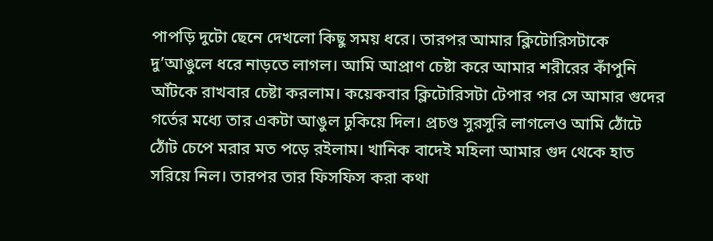পাপড়ি দুটো ছেনে দেখলো কিছু সময় ধরে। তারপর আমার ক্লিটোরিসটাকে দু’আঙুলে ধরে নাড়তে লাগল। আমি আপ্রাণ চেষ্টা করে আমার শরীরের কাঁপুনি আঁটকে রাখবার চেষ্টা করলাম। কয়েকবার ক্লিটোরিসটা টেপার পর সে আমার গুদের গর্তের মধ্যে তার একটা আঙুল ঢুকিয়ে দিল। প্রচণ্ড সুরসুরি লাগলেও আমি ঠোঁটে ঠোঁট চেপে মরার মত পড়ে রইলাম। খানিক বাদেই মহিলা আমার গুদ থেকে হাত সরিয়ে নিল। তারপর তার ফিসফিস করা কথা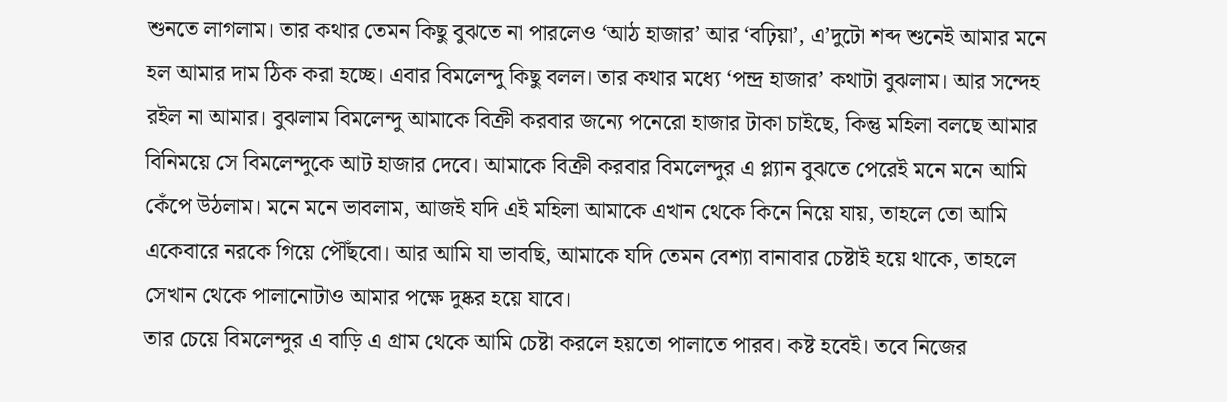শুনতে লাগলাম। তার কথার তেমন কিছু বুঝতে না পারলেও ‘আঠ হাজার’ আর ‘বঢ়িয়া’, এ’দুটো শব্দ শুনেই আমার মনে হল আমার দাম ঠিক করা হচ্ছে। এবার বিমলেন্দু কিছু বলল। তার কথার মধ্যে ‘পন্দ্র হাজার’ কথাটা বুঝলাম। আর সন্দেহ রইল না আমার। বুঝলাম বিমলেন্দু আমাকে বিক্রী করবার জন্যে পনেরো হাজার টাকা চাইছে, কিন্তু মহিলা বলছে আমার বিনিময়ে সে বিমলেন্দুকে আট হাজার দেবে। আমাকে বিক্রী করবার বিমলেন্দুর এ প্ল্যান বুঝতে পেরেই মনে মনে আমি কেঁপে উঠলাম। মনে মনে ভাবলাম, আজই যদি এই মহিলা আমাকে এখান থেকে কিনে নিয়ে যায়, তাহলে তো আমি একেবারে নরকে গিয়ে পৌঁছবো। আর আমি যা ভাবছি, আমাকে যদি তেমন বেশ্যা বানাবার চেষ্টাই হয়ে থাকে, তাহলে সেখান থেকে পালানোটাও আমার পক্ষে দুষ্কর হয়ে যাবে।
তার চেয়ে বিমলেন্দুর এ বাড়ি এ গ্রাম থেকে আমি চেষ্টা করলে হয়তো পালাতে পারব। কষ্ট হবেই। তবে নিজের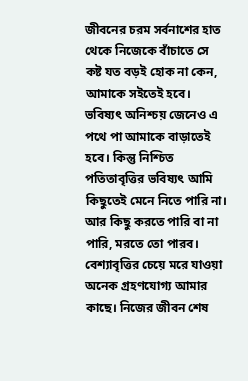জীবনের চরম সর্বনাশের হাত থেকে নিজেকে বাঁচাতে সে কষ্ট যত বড়ই হোক না কেন, আমাকে সইতেই হবে। ভবিষ্যৎ অনিশ্চয় জেনেও এ পথে পা আমাকে বাড়াতেই হবে। কিন্তু নিশ্চিত পতিতাবৃত্তির ভবিষ্যৎ আমি কিছুতেই মেনে নিতে পারি না। আর কিছু করতে পারি বা না পারি, মরতে তো পারব। বেশ্যাবৃত্তির চেয়ে মরে যাওয়া অনেক গ্রহণযোগ্য আমার কাছে। নিজের জীবন শেষ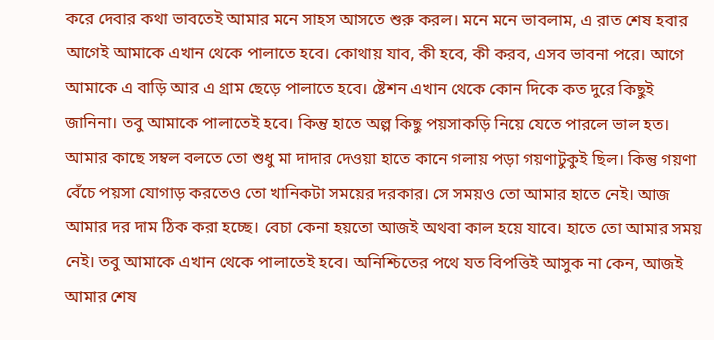করে দেবার কথা ভাবতেই আমার মনে সাহস আসতে শুরু করল। মনে মনে ভাবলাম, এ রাত শেষ হবার আগেই আমাকে এখান থেকে পালাতে হবে। কোথায় যাব, কী হবে, কী করব, এসব ভাবনা পরে। আগে আমাকে এ বাড়ি আর এ গ্রাম ছেড়ে পালাতে হবে। ষ্টেশন এখান থেকে কোন দিকে কত দুরে কিছুই জানিনা। তবু আমাকে পালাতেই হবে। কিন্তু হাতে অল্প কিছু পয়সাকড়ি নিয়ে যেতে পারলে ভাল হত। আমার কাছে সম্বল বলতে তো শুধু মা দাদার দেওয়া হাতে কানে গলায় পড়া গয়ণাটুকুই ছিল। কিন্তু গয়ণা বেঁচে পয়সা যোগাড় করতেও তো খানিকটা সময়ের দরকার। সে সময়ও তো আমার হাতে নেই। আজ আমার দর দাম ঠিক করা হচ্ছে। বেচা কেনা হয়তো আজই অথবা কাল হয়ে যাবে। হাতে তো আমার সময় নেই। তবু আমাকে এখান থেকে পালাতেই হবে। অনিশ্চিতের পথে যত বিপত্তিই আসুক না কেন, আজই আমার শেষ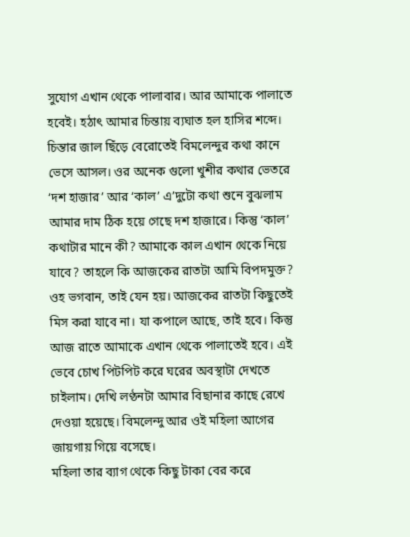সুযোগ এখান থেকে পালাবার। আর আমাকে পালাতে হবেই। হঠাৎ আমার চিন্তায় ব্যঘাত হল হাসির শব্দে। চিন্তার জাল ছিঁড়ে বেরোতেই বিমলেন্দুর কথা কানে ভেসে আসল। ওর অনেক গুলো খুশীর কথার ভেতরে ‘দশ হাজার’ আর ‘কাল’ এ’দুটো কথা শুনে বুঝলাম আমার দাম ঠিক হয়ে গেছে দশ হাজারে। কিন্তু ‘কাল’ কথাটার মানে কী? আমাকে কাল এখান থেকে নিয়ে যাবে? তাহলে কি আজকের রাতটা আমি বিপদমুক্ত? ওহ ভগবান, তাই যেন হয়। আজকের রাতটা কিছুতেই মিস করা যাবে না। যা কপালে আছে, তাই হবে। কিন্তু আজ রাতে আমাকে এখান থেকে পালাতেই হবে। এই ভেবে চোখ পিটপিট করে ঘরের অবস্থাটা দেখতে চাইলাম। দেখি লণ্ঠনটা আমার বিছানার কাছে রেখে দেওয়া হয়েছে। বিমলেন্দু আর ওই মহিলা আগের জায়গায় গিয়ে বসেছে।
মহিলা তার ব্যাগ থেকে কিছু টাকা বের করে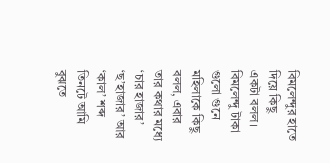বিমলেন্দুর হাতে দিয়ে কিছু একটা বলল। বিমলেন্দু টাকা গুলো গুনে মহিলাকে কিছু বলল, এবার তার কথার মধ্যে ‘চার হাজার’ ‘ছ’হাজার’ আর ‘কাল’ শব্দ তিনটে আমি বুঝতে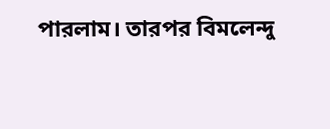পারলাম। তারপর বিমলেন্দু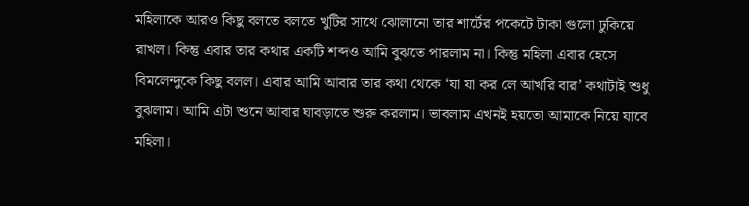মহিলাকে আরও কিছু বলতে বলতে খুটির সাথে ঝোলানো তার শার্টের পকেটে টাকা গুলো ঢুকিয়ে রাখল। কিন্তু এবার তার কথার একটি শব্দও আমি বুঝতে পারলাম না। কিন্তু মহিলা এবার হেসে বিমলেন্দুকে কিছু বলল। এবার আমি আবার তার কথা থেকে ‘যা যা কর লে আখরি বার’ কথাটাই শুধু বুঝলাম। আমি এটা শুনে আবার ঘাবড়াতে শুরু করলাম। ভাবলাম এখনই হয়তো আমাকে নিয়ে যাবে মহিলা।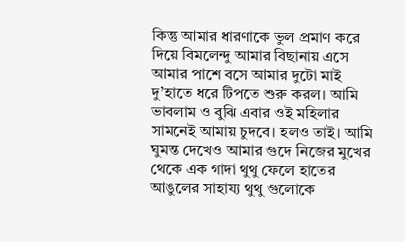কিন্তু আমার ধারণাকে ভুল প্রমাণ করে দিয়ে বিমলেন্দু আমার বিছানায় এসে আমার পাশে বসে আমার দুটো মাই দু’হাতে ধরে টিপতে শুরু করল। আমি ভাবলাম ও বুঝি এবার ওই মহিলার সামনেই আমায় চুদবে। হলও তাই। আমি ঘুমন্ত দেখেও আমার গুদে নিজের মুখের থেকে এক গাদা থুথু ফেলে হাতের আঙুলের সাহায্য থুথু গুলোকে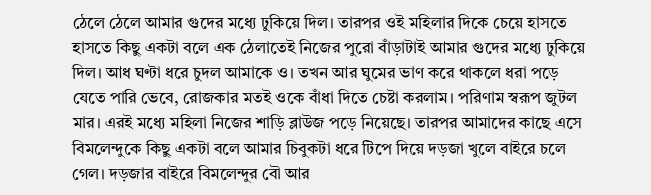ঠেলে ঠেলে আমার গুদের মধ্যে ঢুকিয়ে দিল। তারপর ওই মহিলার দিকে চেয়ে হাসতে হাসতে কিছু একটা বলে এক ঠেলাতেই নিজের পুরো বাঁড়াটাই আমার গুদের মধ্যে ঢুকিয়ে দিল। আধ ঘণ্টা ধরে চুদল আমাকে ও। তখন আর ঘুমের ভাণ করে থাকলে ধরা পড়ে যেতে পারি ভেবে, রোজকার মতই ওকে বাঁধা দিতে চেষ্টা করলাম। পরিণাম স্বরূপ জুটল মার। এরই মধ্যে মহিলা নিজের শাড়ি ব্লাউজ পড়ে নিয়েছে। তারপর আমাদের কাছে এসে বিমলেন্দুকে কিছু একটা বলে আমার চিবুকটা ধরে টিপে দিয়ে দড়জা খুলে বাইরে চলে গেল। দড়জার বাইরে বিমলেন্দুর বৌ আর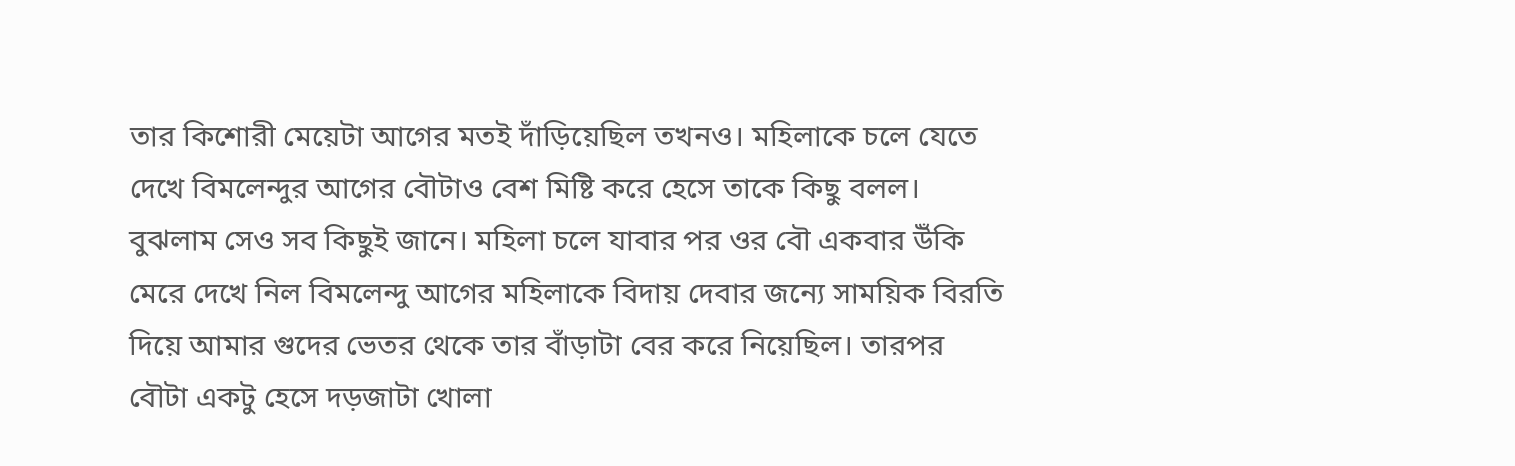তার কিশোরী মেয়েটা আগের মতই দাঁড়িয়েছিল তখনও। মহিলাকে চলে যেতে দেখে বিমলেন্দুর আগের বৌটাও বেশ মিষ্টি করে হেসে তাকে কিছু বলল। বুঝলাম সেও সব কিছুই জানে। মহিলা চলে যাবার পর ওর বৌ একবার উঁকি মেরে দেখে নিল বিমলেন্দু আগের মহিলাকে বিদায় দেবার জন্যে সাময়িক বিরতি দিয়ে আমার গুদের ভেতর থেকে তার বাঁড়াটা বের করে নিয়েছিল। তারপর বৌটা একটু হেসে দড়জাটা খোলা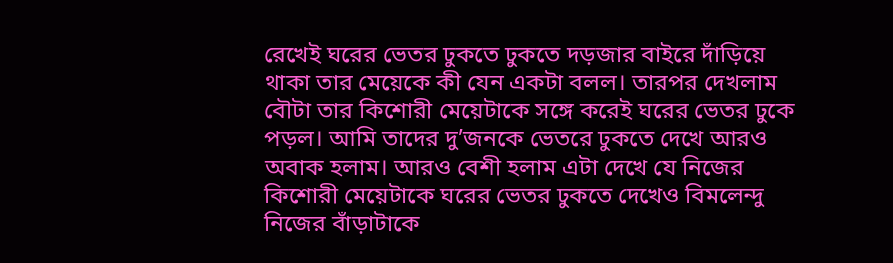রেখেই ঘরের ভেতর ঢুকতে ঢুকতে দড়জার বাইরে দাঁড়িয়ে থাকা তার মেয়েকে কী যেন একটা বলল। তারপর দেখলাম বৌটা তার কিশোরী মেয়েটাকে সঙ্গে করেই ঘরের ভেতর ঢুকে পড়ল। আমি তাদের দু’জনকে ভেতরে ঢুকতে দেখে আরও অবাক হলাম। আরও বেশী হলাম এটা দেখে যে নিজের কিশোরী মেয়েটাকে ঘরের ভেতর ঢুকতে দেখেও বিমলেন্দু নিজের বাঁড়াটাকে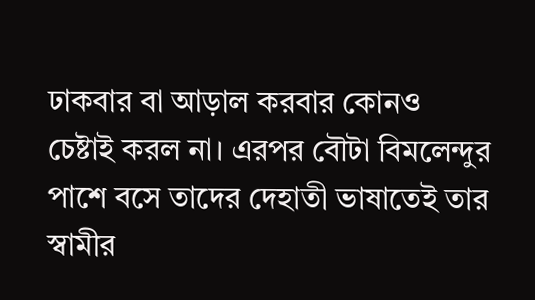ঢাকবার বা আড়াল করবার কোনও চেষ্টাই করল না। এরপর বৌটা বিমলেন্দুর পাশে বসে তাদের দেহাতী ভাষাতেই তার স্বামীর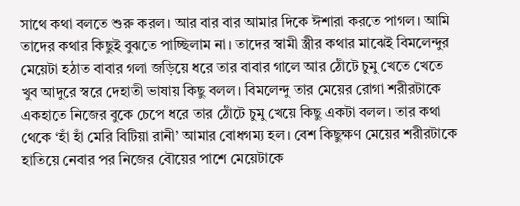সাথে কথা বলতে শুরু করল। আর বার বার আমার দিকে ঈশারা করতে পাগল। আমি তাদের কথার কিছুই বুঝতে পাচ্ছিলাম না। তাদের স্বামী স্ত্রীর কথার মাঝেই বিমলেন্দুর মেয়েটা হঠাত বাবার গলা জড়িয়ে ধরে তার বাবার গালে আর ঠোঁটে চুমু খেতে খেতে খুব আদুরে স্বরে দেহাতী ভাষায় কিছু বলল। বিমলেন্দু তার মেয়ের রোগা শরীরটাকে একহাতে নিজের বুকে চেপে ধরে তার ঠোঁটে চুমু খেয়ে কিছু একটা বলল। তার কথা থেকে ‘হাঁ হাঁ মেরি বিটিয়া রানী’ আমার বোধগম্য হল। বেশ কিছুক্ষণ মেয়ের শরীরটাকে হাতিয়ে নেবার পর নিজের বৌয়ের পাশে মেয়েটাকে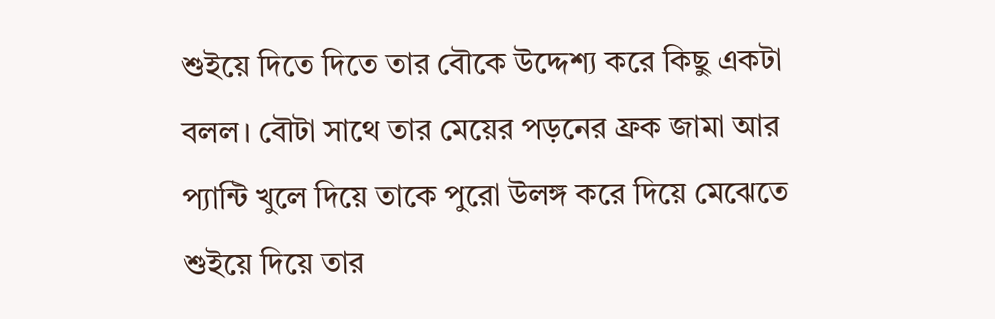শুইয়ে দিতে দিতে তার বৌকে উদ্দেশ্য করে কিছু একটা বলল। বৌটা সাথে তার মেয়ের পড়নের ফ্রক জামা আর প্যান্টি খুলে দিয়ে তাকে পুরো উলঙ্গ করে দিয়ে মেঝেতে শুইয়ে দিয়ে তার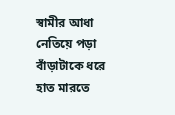স্বামীর আধা নেতিয়ে পড়া বাঁড়াটাকে ধরে হাত মারতে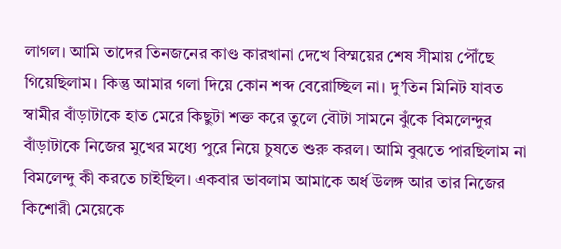লাগল। আমি তাদের তিনজনের কাণ্ড কারখানা দেখে বিস্ময়ের শেষ সীমায় পৌঁছে গিয়েছিলাম। কিন্তু আমার গলা দিয়ে কোন শব্দ বেরোচ্ছিল না। দু’তিন মিনিট যাবত স্বামীর বাঁড়াটাকে হাত মেরে কিছুটা শক্ত করে তুলে বৌটা সামনে ঝুঁকে বিমলেন্দুর বাঁড়াটাকে নিজের মুখের মধ্যে পুরে নিয়ে চুষতে শুরু করল। আমি বুঝতে পারছিলাম না বিমলেন্দু কী করতে চাইছিল। একবার ভাবলাম আমাকে অর্ধ উলঙ্গ আর তার নিজের কিশোরী মেয়েকে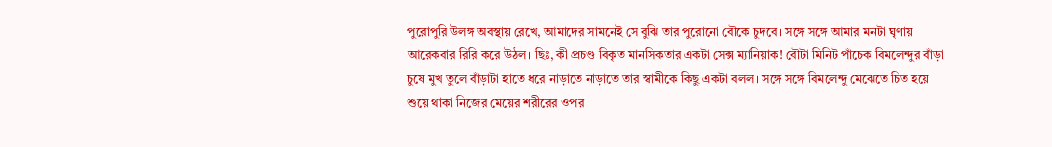পুরোপুরি উলঙ্গ অবস্থায় রেখে, আমাদের সামনেই সে বুঝি তার পুরোনো বৌকে চুদবে। সঙ্গে সঙ্গে আমার মনটা ঘৃণায় আরেকবার রিরি করে উঠল। ছিঃ, কী প্রচণ্ড বিকৃত মানসিকতার একটা সেক্স ম্যানিয়াক! বৌটা মিনিট পাঁচেক বিমলেন্দুর বাঁড়া চুষে মুখ তুলে বাঁড়াটা হাতে ধরে নাড়াতে নাড়াতে তার স্বামীকে কিছু একটা বলল। সঙ্গে সঙ্গে বিমলেন্দু মেঝেতে চিত হয়ে শুয়ে থাকা নিজের মেয়ের শরীরের ওপর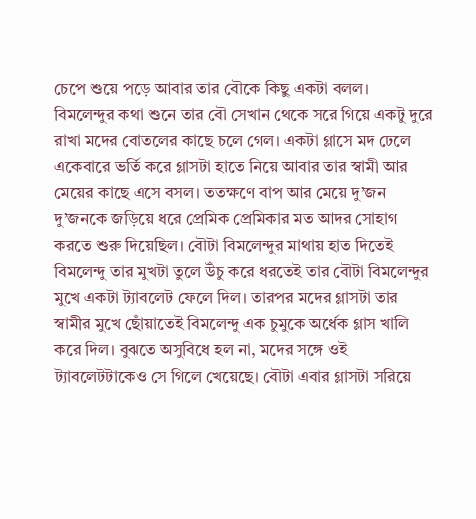চেপে শুয়ে পড়ে আবার তার বৌকে কিছু একটা বলল। বিমলেন্দুর কথা শুনে তার বৌ সেখান থেকে সরে গিয়ে একটু দুরে রাখা মদের বোতলের কাছে চলে গেল। একটা গ্লাসে মদ ঢেলে একেবারে ভর্তি করে গ্লাসটা হাতে নিয়ে আবার তার স্বামী আর মেয়ের কাছে এসে বসল। ততক্ষণে বাপ আর মেয়ে দু’জন দু’জনকে জড়িয়ে ধরে প্রেমিক প্রেমিকার মত আদর সোহাগ করতে শুরু দিয়েছিল। বৌটা বিমলেন্দুর মাথায় হাত দিতেই বিমলেন্দু তার মুখটা তুলে উঁচু করে ধরতেই তার বৌটা বিমলেন্দুর মুখে একটা ট্যাবলেট ফেলে দিল। তারপর মদের গ্লাসটা তার স্বামীর মুখে ছোঁয়াতেই বিমলেন্দু এক চুমুকে অর্ধেক গ্লাস খালি করে দিল। বুঝতে অসুবিধে হল না, মদের সঙ্গে ওই ট্যাবলেটটাকেও সে গিলে খেয়েছে। বৌটা এবার গ্লাসটা সরিয়ে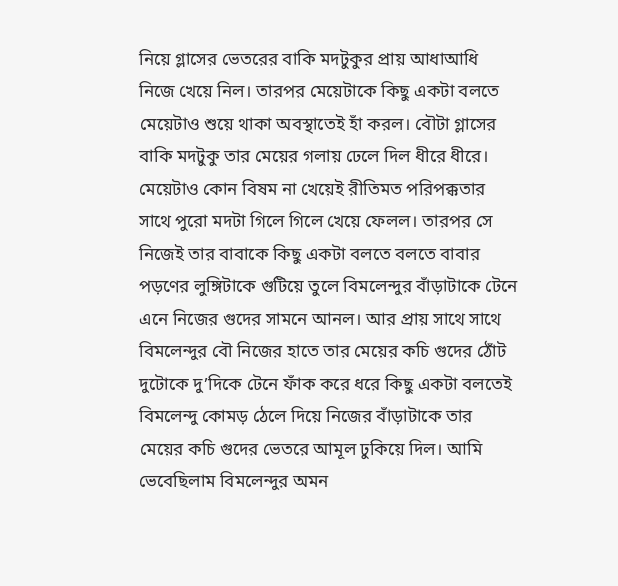নিয়ে গ্লাসের ভেতরের বাকি মদটুকুর প্রায় আধাআধি নিজে খেয়ে নিল। তারপর মেয়েটাকে কিছু একটা বলতে মেয়েটাও শুয়ে থাকা অবস্থাতেই হাঁ করল। বৌটা গ্লাসের বাকি মদটুকু তার মেয়ের গলায় ঢেলে দিল ধীরে ধীরে। মেয়েটাও কোন বিষম না খেয়েই রীতিমত পরিপক্কতার সাথে পুরো মদটা গিলে গিলে খেয়ে ফেলল। তারপর সে নিজেই তার বাবাকে কিছু একটা বলতে বলতে বাবার পড়ণের লুঙ্গিটাকে গুটিয়ে তুলে বিমলেন্দুর বাঁড়াটাকে টেনে এনে নিজের গুদের সামনে আনল। আর প্রায় সাথে সাথে বিমলেন্দুর বৌ নিজের হাতে তার মেয়ের কচি গুদের ঠোঁট দুটোকে দু’দিকে টেনে ফাঁক করে ধরে কিছু একটা বলতেই বিমলেন্দু কোমড় ঠেলে দিয়ে নিজের বাঁড়াটাকে তার মেয়ের কচি গুদের ভেতরে আমূল ঢুকিয়ে দিল। আমি ভেবেছিলাম বিমলেন্দুর অমন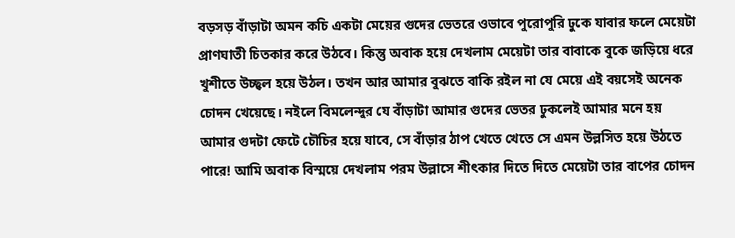বড়সড় বাঁড়াটা অমন কচি একটা মেয়ের গুদের ভেতরে ওভাবে পুরোপুরি ঢুকে যাবার ফলে মেয়েটা প্রাণঘাতী চিতকার করে উঠবে। কিন্তু অবাক হয়ে দেখলাম মেয়েটা তার বাবাকে বুকে জড়িয়ে ধরে খুশীতে উচ্ছ্বল হয়ে উঠল। তখন আর আমার বুঝতে বাকি রইল না যে মেয়ে এই বয়সেই অনেক চোদন খেয়েছে। নইলে বিমলেন্দুর যে বাঁড়াটা আমার গুদের ভেতর ঢুকলেই আমার মনে হয় আমার গুদটা ফেটে চৌচির হয়ে যাবে, সে বাঁড়ার ঠাপ খেতে খেতে সে এমন উল্লসিত হয়ে উঠতে পারে! আমি অবাক বিস্ময়ে দেখলাম পরম উল্লাসে শীৎকার দিতে দিতে মেয়েটা তার বাপের চোদন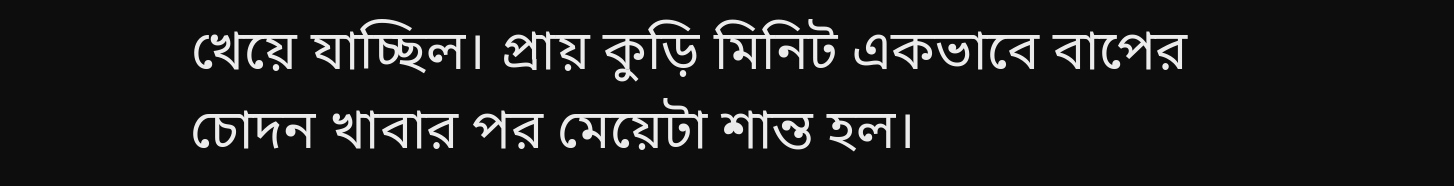খেয়ে যাচ্ছিল। প্রায় কুড়ি মিনিট একভাবে বাপের চোদন খাবার পর মেয়েটা শান্ত হল।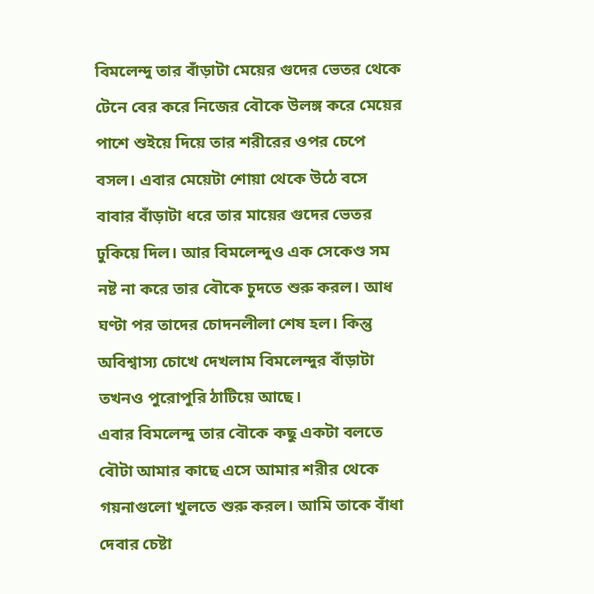বিমলেন্দু তার বাঁড়াটা মেয়ের গুদের ভেতর থেকে টেনে বের করে নিজের বৌকে উলঙ্গ করে মেয়ের পাশে শুইয়ে দিয়ে তার শরীরের ওপর চেপে বসল। এবার মেয়েটা শোয়া থেকে উঠে বসে বাবার বাঁড়াটা ধরে তার মায়ের গুদের ভেতর ঢুকিয়ে দিল। আর বিমলেন্দুও এক সেকেণ্ড সম নষ্ট না করে তার বৌকে চুদতে শুরু করল। আধ ঘণ্টা পর তাদের চোদনলীলা শেষ হল। কিন্তু অবিশ্বাস্য চোখে দেখলাম বিমলেন্দুর বাঁড়াটা তখনও পুরোপুরি ঠাটিয়ে আছে।
এবার বিমলেন্দু তার বৌকে কছু একটা বলতে বৌটা আমার কাছে এসে আমার শরীর থেকে গয়নাগুলো খুলতে শুরু করল। আমি তাকে বাঁধা দেবার চেষ্টা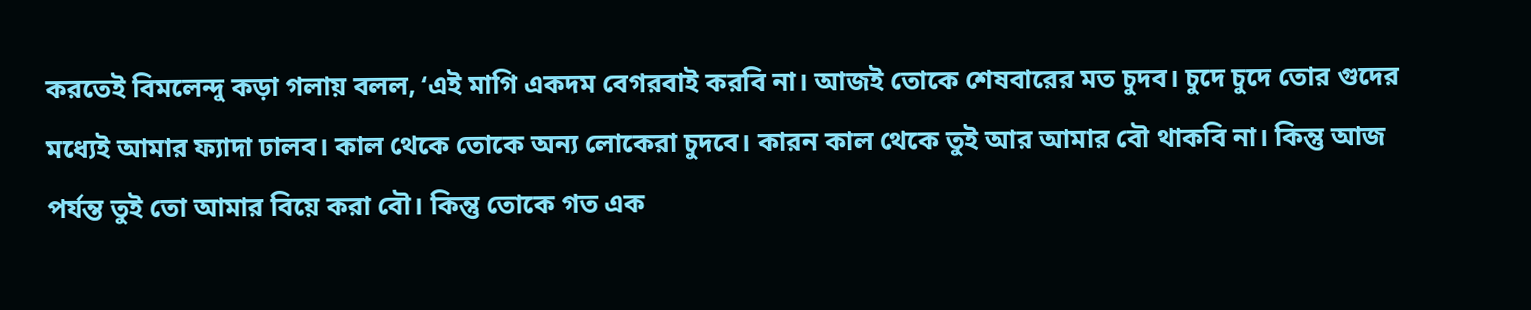করতেই বিমলেন্দু কড়া গলায় বলল, ‘এই মাগি একদম বেগরবাই করবি না। আজই তোকে শেষবারের মত চুদব। চুদে চুদে তোর গুদের মধ্যেই আমার ফ্যাদা ঢালব। কাল থেকে তোকে অন্য লোকেরা চুদবে। কারন কাল থেকে তুই আর আমার বৌ থাকবি না। কিন্তু আজ পর্যন্ত তুই তো আমার বিয়ে করা বৌ। কিন্তু তোকে গত এক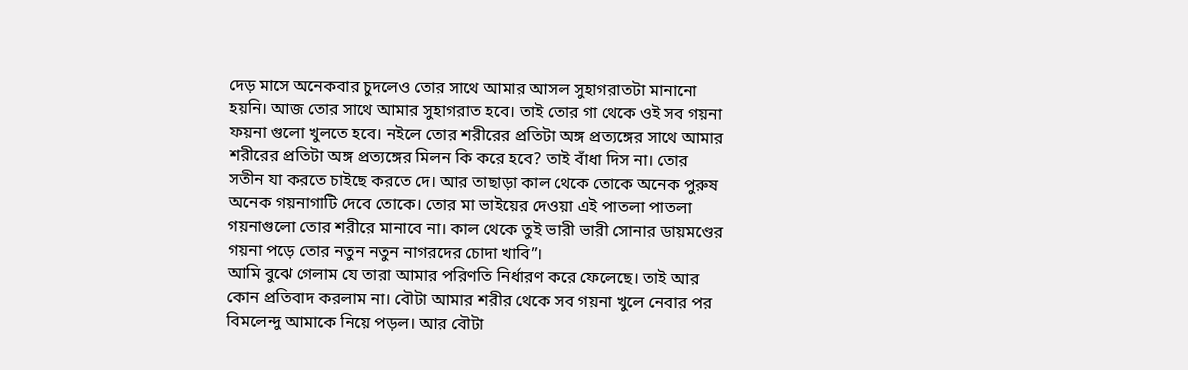দেড় মাসে অনেকবার চুদলেও তোর সাথে আমার আসল সুহাগরাতটা মানানো হয়নি। আজ তোর সাথে আমার সুহাগরাত হবে। তাই তোর গা থেকে ওই সব গয়না ফয়না গুলো খুলতে হবে। নইলে তোর শরীরের প্রতিটা অঙ্গ প্রত্যঙ্গের সাথে আমার শরীরের প্রতিটা অঙ্গ প্রত্যঙ্গের মিলন কি করে হবে? তাই বাঁধা দিস না। তোর সতীন যা করতে চাইছে করতে দে। আর তাছাড়া কাল থেকে তোকে অনেক পুরুষ অনেক গয়নাগাটি দেবে তোকে। তোর মা ভাইয়ের দেওয়া এই পাতলা পাতলা গয়নাগুলো তোর শরীরে মানাবে না। কাল থেকে তুই ভারী ভারী সোনার ডায়মণ্ডের গয়না পড়ে তোর নতুন নতুন নাগরদের চোদা খাবি”।
আমি বুঝে গেলাম যে তারা আমার পরিণতি নির্ধারণ করে ফেলেছে। তাই আর কোন প্রতিবাদ করলাম না। বৌটা আমার শরীর থেকে সব গয়না খুলে নেবার পর বিমলেন্দু আমাকে নিয়ে পড়ল। আর বৌটা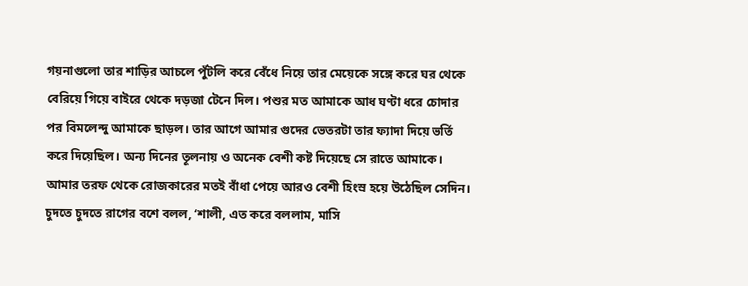গয়নাগুলো তার শাড়ির আচলে পুঁটলি করে বেঁধে নিয়ে তার মেয়েকে সঙ্গে করে ঘর থেকে বেরিয়ে গিয়ে বাইরে থেকে দড়জা টেনে দিল। পশুর মত আমাকে আধ ঘণ্টা ধরে চোদার পর বিমলেন্দু আমাকে ছাড়ল। তার আগে আমার গুদের ভেতরটা তার ফ্যাদা দিয়ে ভর্তি করে দিয়েছিল। অন্য দিনের তূলনায় ও অনেক বেশী কষ্ট দিয়েছে সে রাতে আমাকে। আমার তরফ থেকে রোজকারের মতই বাঁধা পেয়ে আরও বেশী হিংস্র হয়ে উঠেছিল সেদিন। চুদতে চুদতে রাগের বশে বলল, ‘শালী, এত করে বললাম, মাসি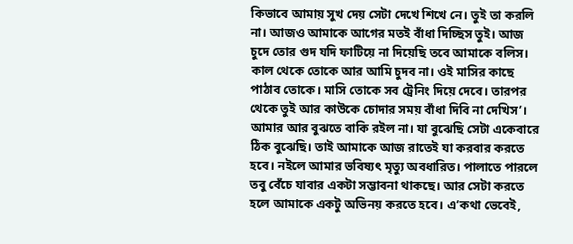কিভাবে আমায় সুখ দেয় সেটা দেখে শিখে নে। তুই তা করলি না। আজও আমাকে আগের মতই বাঁধা দিচ্ছিস তুই। আজ চুদে তোর গুদ যদি ফাটিয়ে না দিয়েছি তবে আমাকে বলিস। কাল থেকে তোকে আর আমি চুদব না। ওই মাসির কাছে পাঠাব তোকে। মাসি তোকে সব ট্রেনিং দিয়ে দেবে। তারপর থেকে তুই আর কাউকে চোদার সময় বাঁধা দিবি না দেখিস’।
আমার আর বুঝতে বাকি রইল না। যা বুঝেছি সেটা একেবারে ঠিক বুঝেছি। তাই আমাকে আজ রাতেই যা করবার করতে হবে। নইলে আমার ভবিষ্যৎ মৃত্যু অবধারিত। পালাতে পারলে তবু বেঁচে যাবার একটা সম্ভাবনা থাকছে। আর সেটা করতে হলে আমাকে একটু অভিনয় করতে হবে। এ’কথা ভেবেই,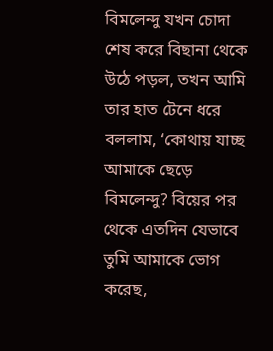বিমলেন্দু যখন চোদা শেষ করে বিছানা থেকে উঠে পড়ল, তখন আমি তার হাত টেনে ধরে বললাম, ‘কোথায় যাচ্ছ আমাকে ছেড়ে বিমলেন্দু? বিয়ের পর থেকে এতদিন যেভাবে তুমি আমাকে ভোগ করেছ,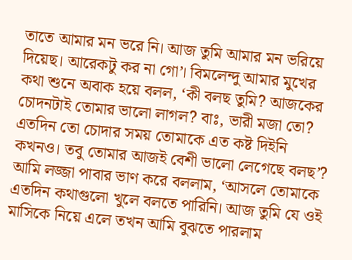তাতে আমার মন ভরে নি। আজ তুমি আমার মন ভরিয়ে দিয়েছ। আরেকটু কর না গো’। বিমলেন্দু আমার মুখের কথা শুনে অবাক হয়ে বলল, ‘কী বলছ তুমি? আজকের চোদনটাই তোমার ভালো লাগল? বাঃ, ভারী মজা তো? এতদিন তো চোদার সময় তোমাকে এত কষ্ট দিইনি কখনও। তবু তোমার আজই বেশী ভালো লেগেছে বলছ’? আমি লজ্জা পাবার ভাণ করে বললাম, ‘আসলে তোমাকে এতদিন কথাগুলো খুলে বলতে পারিনি। আজ তুমি যে ওই মাসিকে নিয়ে এলে তখন আমি বুঝতে পারলাম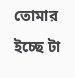তোমার ইচ্ছে টা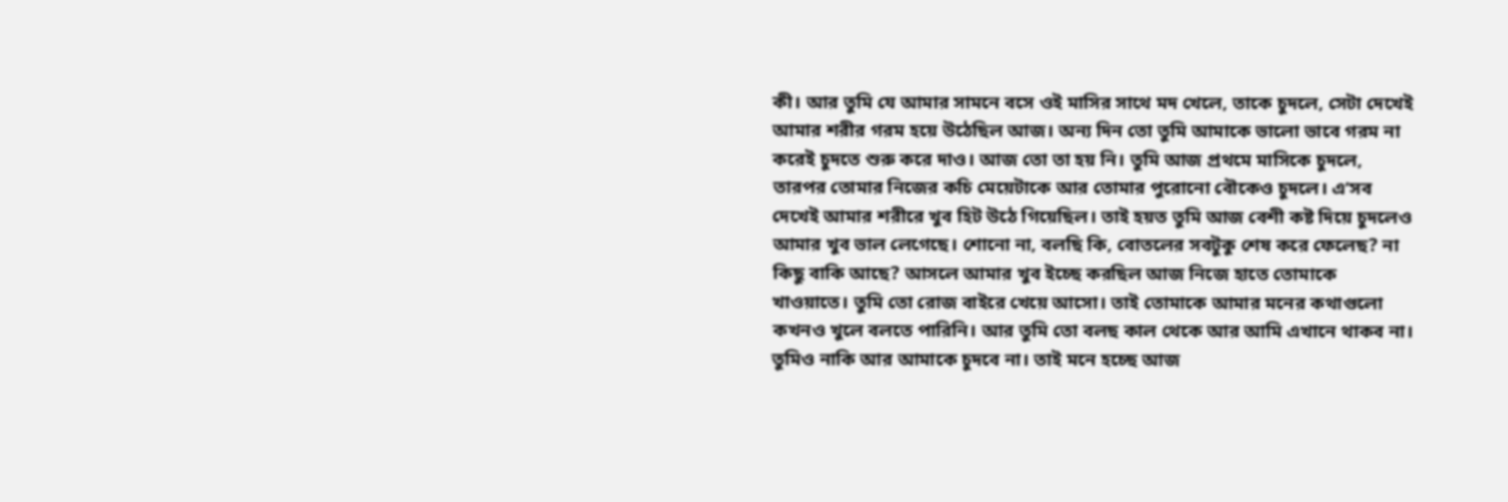কী। আর তুমি যে আমার সামনে বসে ওই মাসির সাথে মদ খেলে, তাকে চুদলে, সেটা দেখেই আমার শরীর গরম হয়ে উঠেছিল আজ। অন্য দিন তো তুমি আমাকে ভালো ভাবে গরম না করেই চুদতে শুরু করে দাও। আজ তো তা হয় নি। তুমি আজ প্রথমে মাসিকে চুদলে, তারপর তোমার নিজের কচি মেয়েটাকে আর তোমার পুরোনো বৌকেও চুদলে। এ’সব দেখেই আমার শরীরে খুব হিট উঠে গিয়েছিল। তাই হয়ত তুমি আজ বেশী কষ্ট দিয়ে চুদলেও আমার খুব ভাল লেগেছে। শোনো না, বলছি কি, বোতলের সবটুকু শেষ করে ফেলেছ? না কিছু বাকি আছে? আসলে আমার খুব ইচ্ছে করছিল আজ নিজে হাতে তোমাকে খাওয়াতে। তুমি তো রোজ বাইরে খেয়ে আসো। তাই তোমাকে আমার মনের কথাগুলো কখনও খুলে বলতে পারিনি। আর তুমি তো বলছ কাল থেকে আর আমি এখানে থাকব না। তুমিও নাকি আর আমাকে চুদবে না। তাই মনে হচ্ছে আজ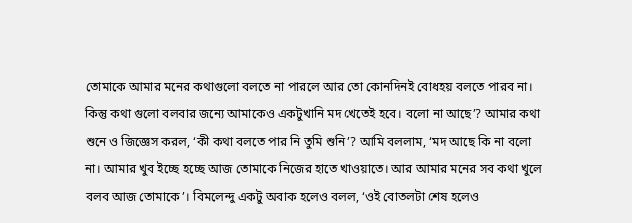তোমাকে আমার মনের কথাগুলো বলতে না পারলে আর তো কোনদিনই বোধহয় বলতে পারব না। কিন্তু কথা গুলো বলবার জন্যে আমাকেও একটুখানি মদ খেতেই হবে। বলো না আছে’? আমার কথা শুনে ও জিজ্ঞেস করল, ‘কী কথা বলতে পার নি তুমি শুনি’? আমি বললাম, ‘মদ আছে কি না বলো না। আমার খুব ইচ্ছে হচ্ছে আজ তোমাকে নিজের হাতে খাওয়াতে। আর আমার মনের সব কথা খুলে বলব আজ তোমাকে’। বিমলেন্দু একটু অবাক হলেও বলল, ‘ওই বোতলটা শেষ হলেও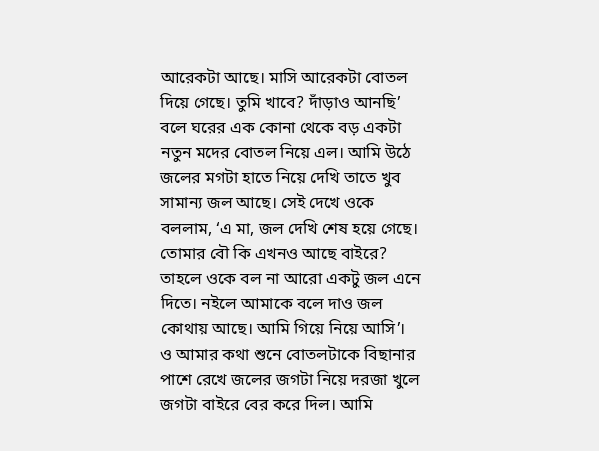আরেকটা আছে। মাসি আরেকটা বোতল দিয়ে গেছে। তুমি খাবে? দাঁড়াও আনছি’ বলে ঘরের এক কোনা থেকে বড় একটা নতুন মদের বোতল নিয়ে এল। আমি উঠে জলের মগটা হাতে নিয়ে দেখি তাতে খুব সামান্য জল আছে। সেই দেখে ওকে বললাম, ‘এ মা, জল দেখি শেষ হয়ে গেছে। তোমার বৌ কি এখনও আছে বাইরে? তাহলে ওকে বল না আরো একটু জল এনে দিতে। নইলে আমাকে বলে দাও জল কোথায় আছে। আমি গিয়ে নিয়ে আসি’।
ও আমার কথা শুনে বোতলটাকে বিছানার পাশে রেখে জলের জগটা নিয়ে দরজা খুলে জগটা বাইরে বের করে দিল। আমি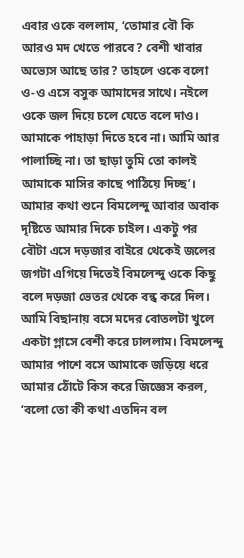এবার ওকে বললাম, ‘তোমার বৌ কি আরও মদ খেতে পারবে? বেশী খাবার অভ্যেস আছে তার? তাহলে ওকে বলো ও-ও এসে বসুক আমাদের সাথে। নইলে ওকে জল দিয়ে চলে যেতে বলে দাও। আমাকে পাহাড়া দিতে হবে না। আমি আর পালাচ্ছি না। তা ছাড়া তুমি তো কালই আমাকে মাসির কাছে পাঠিয়ে দিচ্ছ’। আমার কথা শুনে বিমলেন্দু আবার অবাক দৃষ্টিতে আমার দিকে চাইল। একটু পর বৌটা এসে দড়জার বাইরে থেকেই জলের জগটা এগিয়ে দিতেই বিমলেন্দু ওকে কিছু বলে দড়জা ভেতর থেকে বন্ধ করে দিল। আমি বিছানায় বসে মদের বোতলটা খুলে একটা গ্লাসে বেশী করে ঢাললাম। বিমলেন্দু আমার পাশে বসে আমাকে জড়িয়ে ধরে আমার ঠোঁটে কিস করে জিজ্ঞেস করল, ‘বলো তো কী কথা এতদিন বল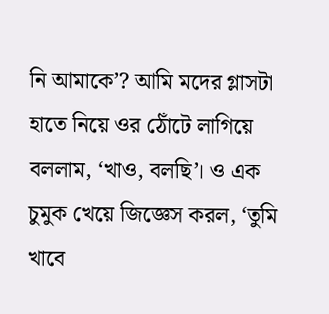নি আমাকে’? আমি মদের গ্লাসটা হাতে নিয়ে ওর ঠোঁটে লাগিয়ে বললাম, ‘খাও, বলছি’। ও এক চুমুক খেয়ে জিজ্ঞেস করল, ‘তুমি খাবে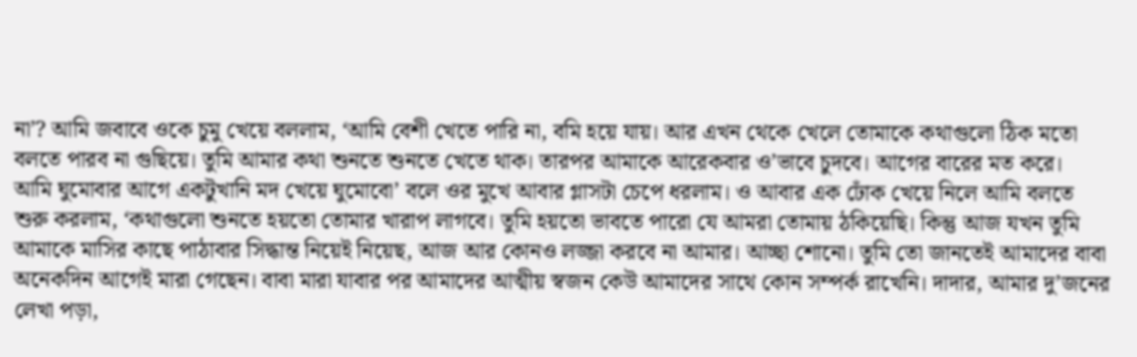না’? আমি জবাবে ওকে চুমু খেয়ে বললাম, ‘আমি বেশী খেতে পারি না, বমি হয়ে যায়। আর এখন থেকে খেলে তোমাকে কথাগুলো ঠিক মতো বলতে পারব না গুছিয়ে। তুমি আমার কথা শুনতে শুনতে খেতে থাক। তারপর আমাকে আরেকবার ও’ভাবে চুদবে। আগের বারের মত করে। আমি ঘুমোবার আগে একটুখানি মদ খেয়ে ঘুমোবো’ বলে ওর মুখে আবার গ্লাসটা চেপে ধরলাম। ও আবার এক ঢোঁক খেয়ে নিলে আমি বলতে শুরু করলাম, ‘কথাগুলো শুনতে হয়তো তোমার খারাপ লাগবে। তুমি হয়তো ভাবতে পারো যে আমরা তোমায় ঠকিয়েছি। কিন্তু আজ যখন তুমি আমাকে মাসির কাছে পাঠাবার সিদ্ধান্ত নিয়েই নিয়েছ, আজ আর কোনও লজ্জা করবে না আমার। আচ্ছা শোনো। তুমি তো জানতেই আমাদের বাবা অনেকদিন আগেই মারা গেছেন। বাবা মারা যাবার পর আমাদের আত্মীয় স্বজন কেউ আমাদের সাথে কোন সম্পর্ক রাখেনি। দাদার, আমার দু’জনের লেখা পড়া,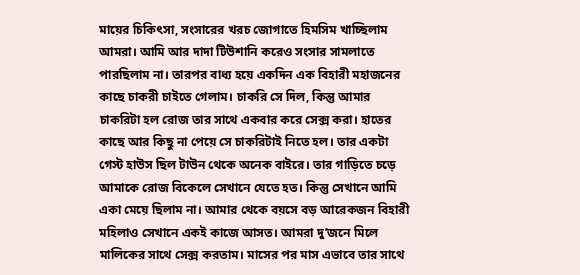মায়ের চিকিৎসা, সংসারের খরচ জোগাতে হিমসিম খাচ্ছিলাম আমরা। আমি আর দাদা টিউশানি করেও সংসার সামলাতে পারছিলাম না। তারপর বাধ্য হয়ে একদিন এক বিহারী মহাজনের কাছে চাকরী চাইতে গেলাম। চাকরি সে দিল, কিন্তু আমার চাকরিটা হল রোজ তার সাথে একবার করে সেক্স করা। হাতের কাছে আর কিছু না পেয়ে সে চাকরিটাই নিতে হল। তার একটা গেস্ট হাউস ছিল টাউন থেকে অনেক বাইরে। তার গাড়িতে চড়ে আমাকে রোজ বিকেলে সেখানে যেতে হত। কিন্তু সেখানে আমি একা মেয়ে ছিলাম না। আমার থেকে বয়সে বড় আরেকজন বিহারী মহিলাও সেখানে একই কাজে আসত। আমরা দু’জনে মিলে মালিকের সাথে সেক্স করতাম। মাসের পর মাস এভাবে তার সাথে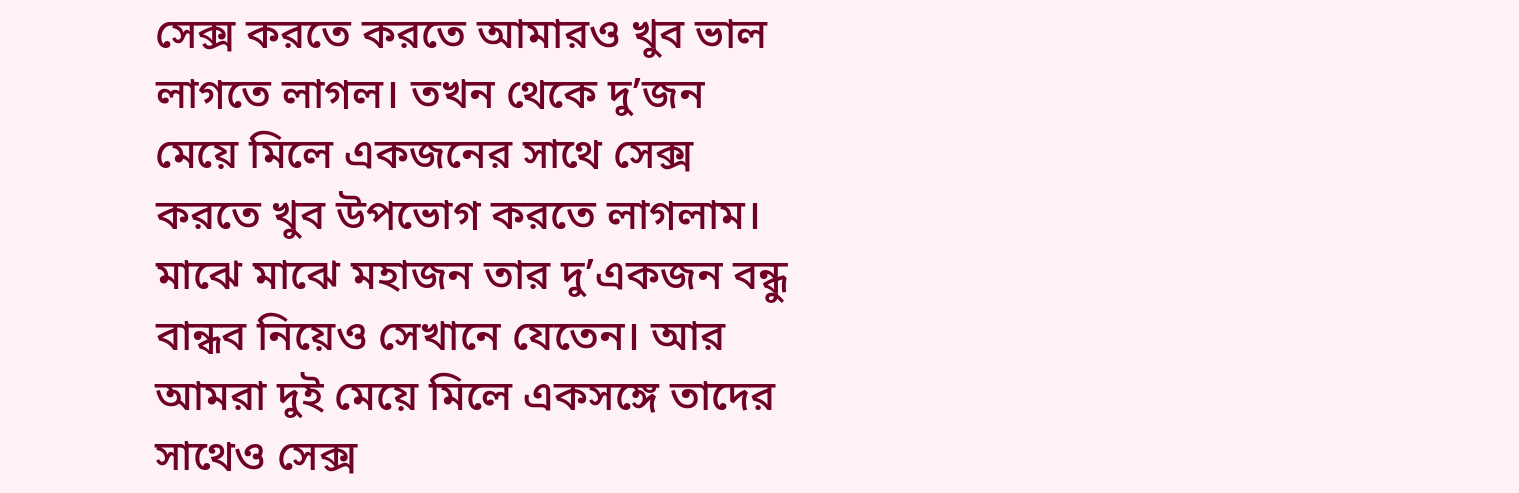সেক্স করতে করতে আমারও খুব ভাল লাগতে লাগল। তখন থেকে দু’জন মেয়ে মিলে একজনের সাথে সেক্স করতে খুব উপভোগ করতে লাগলাম। মাঝে মাঝে মহাজন তার দু’একজন বন্ধু বান্ধব নিয়েও সেখানে যেতেন। আর আমরা দুই মেয়ে মিলে একসঙ্গে তাদের সাথেও সেক্স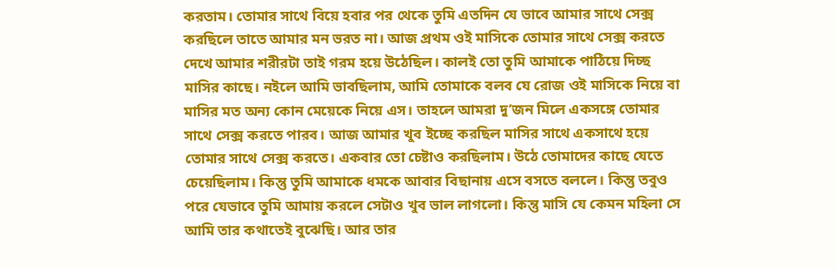করতাম। তোমার সাথে বিয়ে হবার পর থেকে তুমি এতদিন যে ভাবে আমার সাথে সেক্স করছিলে তাতে আমার মন ভরত না। আজ প্রথম ওই মাসিকে তোমার সাথে সেক্স করতে দেখে আমার শরীরটা তাই গরম হয়ে উঠেছিল। কালই তো তুমি আমাকে পাঠিয়ে দিচ্ছ মাসির কাছে। নইলে আমি ভাবছিলাম, আমি তোমাকে বলব যে রোজ ওই মাসিকে নিয়ে বা মাসির মত অন্য কোন মেয়েকে নিয়ে এস। তাহলে আমরা দু’জন মিলে একসঙ্গে তোমার সাথে সেক্স করতে পারব। আজ আমার খুব ইচ্ছে করছিল মাসির সাথে একসাথে হয়ে তোমার সাথে সেক্স করতে। একবার তো চেষ্টাও করছিলাম। উঠে তোমাদের কাছে যেতে চেয়েছিলাম। কিন্তু তুমি আমাকে ধমকে আবার বিছানায় এসে বসতে বললে। কিন্তু তবুও পরে যেভাবে তুমি আমায় করলে সেটাও খুব ভাল লাগলো। কিন্তু মাসি যে কেমন মহিলা সে আমি তার কথাতেই বুঝেছি। আর তার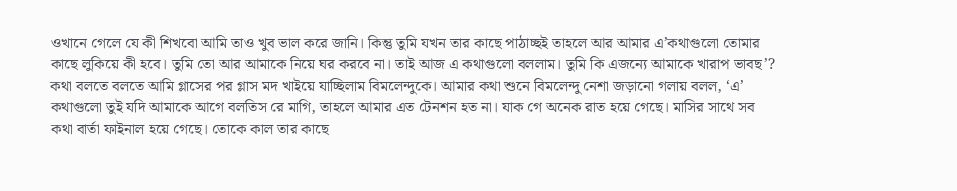ওখানে গেলে যে কী শিখবো আমি তাও খুব ভাল করে জানি। কিন্তু তুমি যখন তার কাছে পাঠাচ্ছই তাহলে আর আমার এ’কথাগুলো তোমার কাছে লুকিয়ে কী হবে। তুমি তো আর আমাকে নিয়ে ঘর করবে না। তাই আজ এ কথাগুলো বললাম। তুমি কি এজন্যে আমাকে খারাপ ভাবছ’? কথা বলতে বলতে আমি গ্লাসের পর গ্লাস মদ খাইয়ে যাচ্ছিলাম বিমলেন্দুকে। আমার কথা শুনে বিমলেন্দু নেশা জড়ানো গলায় বলল, ‘এ’ কথাগুলো তুই যদি আমাকে আগে বলতিস রে মাগি, তাহলে আমার এত টেনশন হত না। যাক গে অনেক রাত হয়ে গেছে। মাসির সাথে সব কথা বার্তা ফাইনাল হয়ে গেছে। তোকে কাল তার কাছে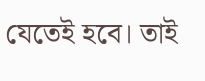যেতেই হবে। তাই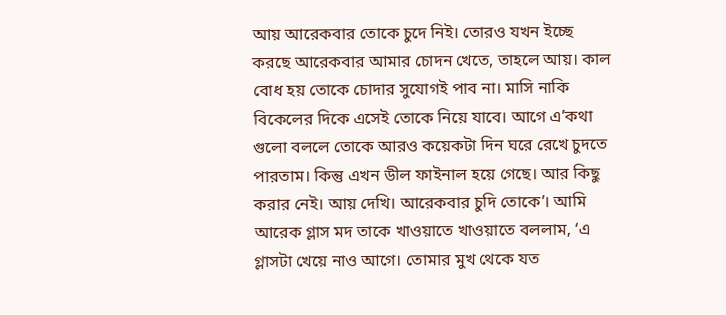আয় আরেকবার তোকে চুদে নিই। তোরও যখন ইচ্ছে করছে আরেকবার আমার চোদন খেতে, তাহলে আয়। কাল বোধ হয় তোকে চোদার সুযোগই পাব না। মাসি নাকি বিকেলের দিকে এসেই তোকে নিয়ে যাবে। আগে এ’কথা গুলো বললে তোকে আরও কয়েকটা দিন ঘরে রেখে চুদতে পারতাম। কিন্তু এখন ডীল ফাইনাল হয়ে গেছে। আর কিছু করার নেই। আয় দেখি। আরেকবার চুদি তোকে’। আমি আরেক গ্লাস মদ তাকে খাওয়াতে খাওয়াতে বললাম, ‘এ গ্লাসটা খেয়ে নাও আগে। তোমার মুখ থেকে যত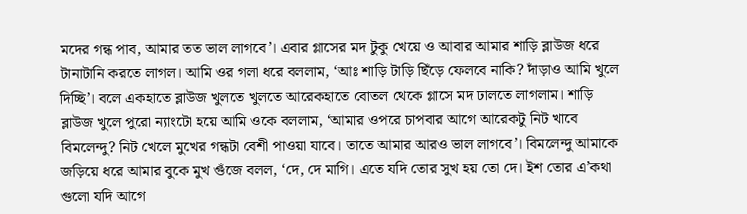মদের গন্ধ পাব, আমার তত ভাল লাগবে’। এবার গ্লাসের মদ টুকু খেয়ে ও আবার আমার শাড়ি ব্লাউজ ধরে টানাটানি করতে লাগল। আমি ওর গলা ধরে বললাম, ‘আঃ শাড়ি টাড়ি ছিঁড়ে ফেলবে নাকি? দাঁড়াও আমি খুলে দিচ্ছি’। বলে একহাতে ব্লাউজ খুলতে খুলতে আরেকহাতে বোতল থেকে গ্লাসে মদ ঢালতে লাগলাম। শাড়ি ব্লাউজ খুলে পুরো ন্যাংটো হয়ে আমি ওকে বললাম, ‘আমার ওপরে চাপবার আগে আরেকটু নিট খাবে বিমলেন্দু? নিট খেলে মুখের গন্ধটা বেশী পাওয়া যাবে। তাতে আমার আরও ভাল লাগবে’। বিমলেন্দু আমাকে জড়িয়ে ধরে আমার বুকে মুখ গুঁজে বলল, ‘দে, দে মাগি। এতে যদি তোর সুখ হয় তো দে। ইশ তোর এ’কথা গুলো যদি আগে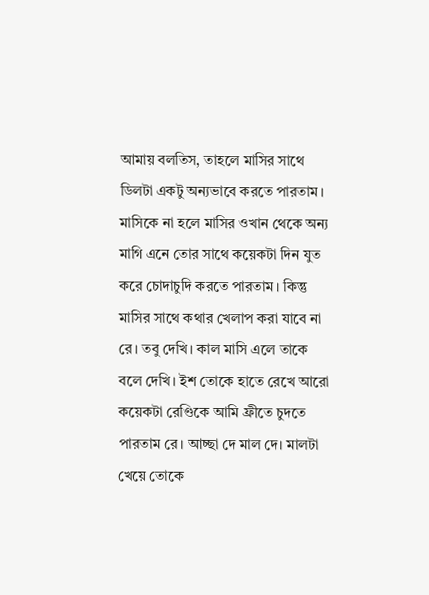আমায় বলতিস, তাহলে মাসির সাথে ডিলটা একটু অন্যভাবে করতে পারতাম। মাসিকে না হলে মাসির ওখান থেকে অন্য মাগি এনে তোর সাথে কয়েকটা দিন যুত করে চোদাচুদি করতে পারতাম। কিন্তু মাসির সাথে কথার খেলাপ করা যাবে না রে। তবু দেখি। কাল মাসি এলে তাকে বলে দেখি। ইশ তোকে হাতে রেখে আরো কয়েকটা রেণ্ডিকে আমি ফ্রীতে চুদতে পারতাম রে। আচ্ছা দে মাল দে। মালটা খেয়ে তোকে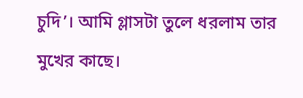চুদি’। আমি গ্লাসটা তুলে ধরলাম তার মুখের কাছে।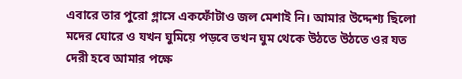এবারে তার পুরো গ্লাসে একফোঁটাও জল মেশাই নি। আমার উদ্দেশ্য ছিলো মদের ঘোরে ও যখন ঘুমিয়ে পড়বে তখন ঘুম থেকে উঠতে উঠতে ওর যত দেরী হবে আমার পক্ষে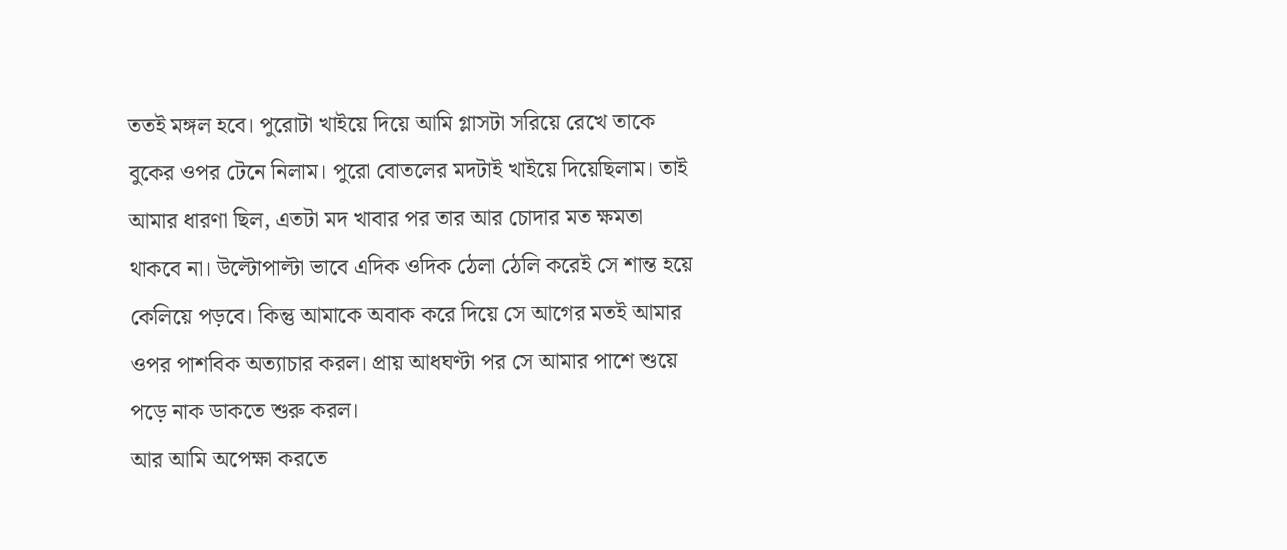ততই মঙ্গল হবে। পুরোটা খাইয়ে দিয়ে আমি গ্লাসটা সরিয়ে রেখে তাকে বুকের ওপর টেনে নিলাম। পুরো বোতলের মদটাই খাইয়ে দিয়েছিলাম। তাই আমার ধারণা ছিল, এতটা মদ খাবার পর তার আর চোদার মত ক্ষমতা থাকবে না। উল্টোপাল্টা ভাবে এদিক ওদিক ঠেলা ঠেলি করেই সে শান্ত হয়ে কেলিয়ে পড়বে। কিন্তু আমাকে অবাক করে দিয়ে সে আগের মতই আমার ওপর পাশবিক অত্যাচার করল। প্রায় আধঘণ্টা পর সে আমার পাশে শুয়ে পড়ে নাক ডাকতে শুরু করল।
আর আমি অপেক্ষা করতে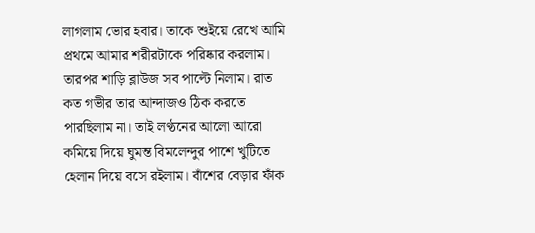লাগলাম ভোর হবার। তাকে শুইয়ে রেখে আমি প্রথমে আমার শরীরটাকে পরিষ্কার করলাম। তারপর শাড়ি ব্লাউজ সব পাল্টে নিলাম। রাত কত গভীর তার আন্দাজও ঠিক করতে পারছিলাম না। তাই লণ্ঠনের আলো আরো কমিয়ে দিয়ে ঘুমন্ত বিমলেন্দুর পাশে খুটিতে হেলান দিয়ে বসে রইলাম। বাঁশের বেড়ার ফাঁক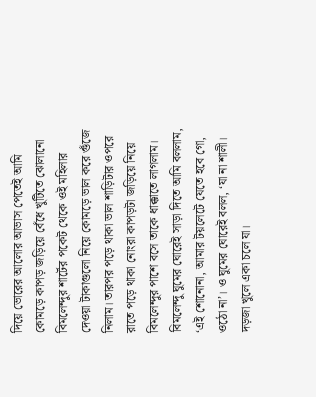দিয়ে ভোরের আলোর আভাস পেতেই আমি কোমড়ে কাপড় জড়িয়ে বেঁধে খুটিতে ঝোলানো বিমলেন্দুর শার্টের পকেট থেকে ওই মহিলার দেওয়া টাকাগুলো নিয়ে কোমড়ে ভাল করে গুঁজে নিলাম। তারপর পড়ে থাকা ভাল শাড়িটার ওপরে রাতে পড়ে থাকা নোংরা কাপড়টা জড়িয়ে নিয়ে বিমলেন্দুর পাশে বসে তাকে ধাক্কাতে লাগলাম। বিমলেন্দু ঘুমের ঘোরেই সাড়া দিতে আমি বললাম, ‘এই শোনোনা, আমার টয়লেটে যেতে হবে গো, ওঠো না’। ও ঘুমের ঘোরেই বলল, ‘যা না শালী। দড়জা খুলে একা চলে যা।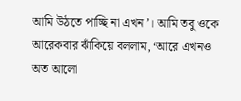আমি উঠতে পাচ্ছি না এখন’। আমি তবু ওকে আরেকবার ঝাঁকিয়ে বললাম, ‘আরে এখনও অত আলো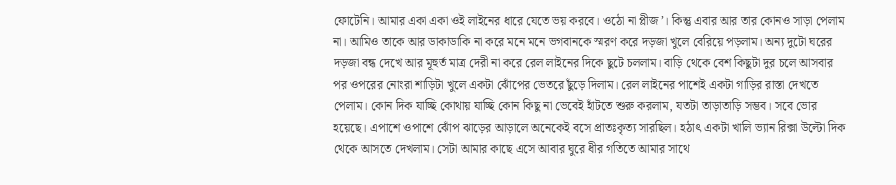ফোটেনি। আমার একা একা ওই লাইনের ধারে যেতে ভয় করবে। ওঠো না প্লীজ’। কিন্তু এবার আর তার কোনও সাড়া পেলাম না। আমিও তাকে আর ডাকাডাকি না করে মনে মনে ভগবানকে স্মরণ করে দড়জা খুলে বেরিয়ে পড়লাম। অন্য দুটো ঘরের দড়জা বন্ধ দেখে আর মূহুর্ত মাত্র দেরী না করে রেল লাইনের দিকে ছুটে চললাম। বাড়ি থেকে বেশ কিছুটা দুর চলে আসবার পর ওপরের নোংরা শাড়িটা খুলে একটা ঝোঁপের ভেতরে ছুঁড়ে দিলাম। রেল লাইনের পাশেই একটা গাড়ির রাস্তা দেখতে পেলাম। কোন দিক যাচ্ছি কোথায় যাচ্ছি কোন কিছু না ভেবেই হাঁটতে শুরু করলাম, যতটা তাড়াতাড়ি সম্ভব। সবে ভোর হয়েছে। এপাশে ওপাশে ঝোঁপ ঝাড়ের আড়ালে অনেকেই বসে প্রাতঃকৃত্য সারছিল। হঠাৎ একটা খালি ভ্যান রিক্সা উল্টো দিক থেকে আসতে দেখলাম। সেটা আমার কাছে এসে আবার ঘুরে ধীর গতিতে আমার সাথে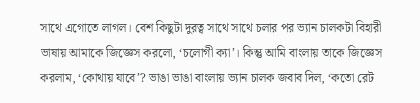সাথে এগোতে লাগল। বেশ কিছুটা দুরত্ব সাথে সাথে চলার পর ভ্যান চালকটা বিহারী ভাষায় আমাকে জিজ্ঞেস করলো, ‘চলোগী ক্যা’। কিন্তু আমি বাংলায় তাকে জিজ্ঞেস করলাম, ‘কোথায় যাবে’? ভাঙা ভাঙা বাংলায় ভ্যান চালক জবাব দিল, ‘কতো রেট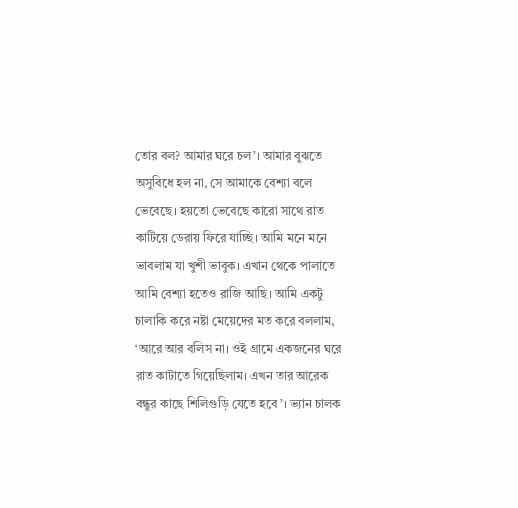তোর বল? আমার ঘরে চল’। আমার বুঝতে অসুবিধে হল না, সে আমাকে বেশ্যা বলে ভেবেছে। হয়তো ভেবেছে কারো সাথে রাত কাটিয়ে ডেরায় ফিরে যাচ্ছি। আমি মনে মনে ভাবলাম যা খুশী ভাবুক। এখান থেকে পালাতে আমি বেশ্যা হতেও রাজি আছি। আমি একটু চালাকি করে নষ্টা মেয়েদের মত করে বললাম, ‘আরে আর বলিস না। ওই গ্রামে একজনের ঘরে রাত কাটাতে গিয়েছিলাম। এখন তার আরেক বন্ধুর কাছে শিলিগুড়ি যেতে হবে’। ভ্যান চালক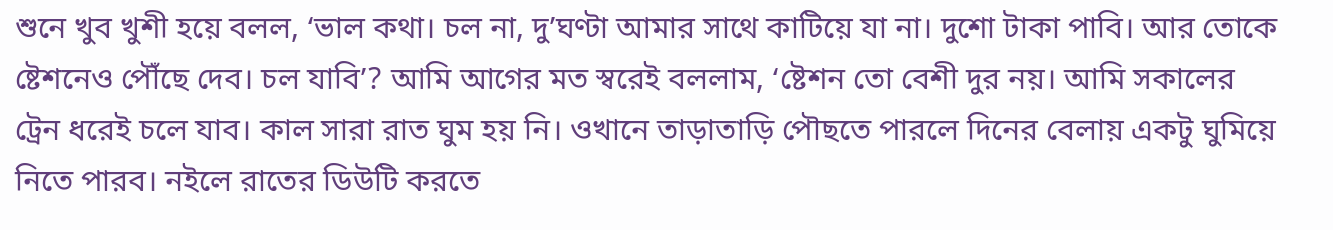শুনে খুব খুশী হয়ে বলল, ‘ভাল কথা। চল না, দু’ঘণ্টা আমার সাথে কাটিয়ে যা না। দুশো টাকা পাবি। আর তোকে ষ্টেশনেও পৌঁছে দেব। চল যাবি’? আমি আগের মত স্বরেই বললাম, ‘ষ্টেশন তো বেশী দুর নয়। আমি সকালের ট্রেন ধরেই চলে যাব। কাল সারা রাত ঘুম হয় নি। ওখানে তাড়াতাড়ি পৌছতে পারলে দিনের বেলায় একটু ঘুমিয়ে নিতে পারব। নইলে রাতের ডিউটি করতে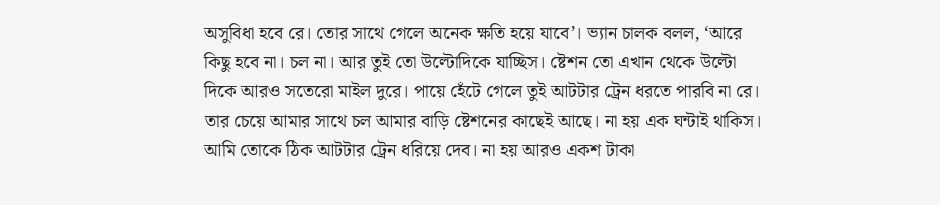অসুবিধা হবে রে। তোর সাথে গেলে অনেক ক্ষতি হয়ে যাবে’। ভ্যান চালক বলল, ‘আরে কিছু হবে না। চল না। আর তুই তো উল্টোদিকে যাচ্ছিস। ষ্টেশন তো এখান থেকে উল্টো দিকে আরও সতেরো মাইল দুরে। পায়ে হেঁটে গেলে তুই আটটার ট্রেন ধরতে পারবি না রে। তার চেয়ে আমার সাথে চল আমার বাড়ি ষ্টেশনের কাছেই আছে। না হয় এক ঘন্টাই থাকিস। আমি তোকে ঠিক আটটার ট্রেন ধরিয়ে দেব। না হয় আরও একশ টাকা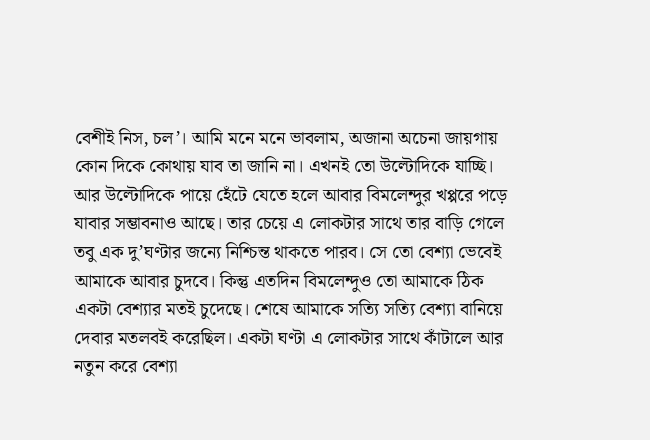বেশীই নিস, চল’। আমি মনে মনে ভাবলাম, অজানা অচেনা জায়গায় কোন দিকে কোথায় যাব তা জানি না। এখনই তো উল্টোদিকে যাচ্ছি। আর উল্টোদিকে পায়ে হেঁটে যেতে হলে আবার বিমলেন্দুর খপ্পরে পড়ে যাবার সম্ভাবনাও আছে। তার চেয়ে এ লোকটার সাথে তার বাড়ি গেলে তবু এক দু’ঘণ্টার জন্যে নিশ্চিন্ত থাকতে পারব। সে তো বেশ্যা ভেবেই আমাকে আবার চুদবে। কিন্তু এতদিন বিমলেন্দুও তো আমাকে ঠিক একটা বেশ্যার মতই চুদেছে। শেষে আমাকে সত্যি সত্যি বেশ্যা বানিয়ে দেবার মতলবই করেছিল। একটা ঘণ্টা এ লোকটার সাথে কাঁটালে আর নতুন করে বেশ্যা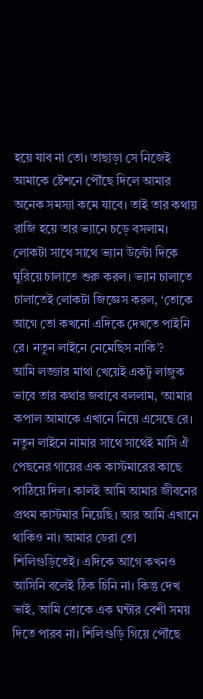হয়ে যাব না তো। তাছাড়া সে নিজেই আমাকে ষ্টেশনে পৌঁছে দিলে আমার অনেক সমস্যা কমে যাবে। তাই তার কথায় রাজি হয়ে তার ভ্যানে চড়ে বসলাম। লোকটা সাথে সাথে ভ্যান উল্টো দিকে ঘুরিয়ে চালাতে শুরু করল। ভ্যান চালাতে চালাতেই লোকটা জিজ্ঞেস করল, ‘তোকে আগে তো কখনো এদিকে দেখতে পাইনি রে। নতুন লাইনে নেমেছিস নাকি’?
আমি লজ্জার মাথা খেয়েই একটু লাজুক ভাবে তার কথার জবাবে বললাম, ‘আমার কপাল আমাকে এখানে নিয়ে এসেছে রে। নতুন লাইনে নামার সাথে সাথেই মাসি ঐ পেছনের গায়ের এক কাস্টমারের কাছে পাঠিয়ে দিল। কালই আমি আমার জীবনের প্রথম কাস্টমার নিয়েছি। আর আমি এখানে থাকিও না। আমার ডেরা তো শিলিগুড়িতেই। এদিকে আগে কখনও আসিনি বলেই ঠিক চিনি না। কিন্তু দেখ ভাই, আমি তোকে এক ঘন্টার বেশী সময় দিতে পারব না। শিলিগুড়ি গিয়ে পৌঁছে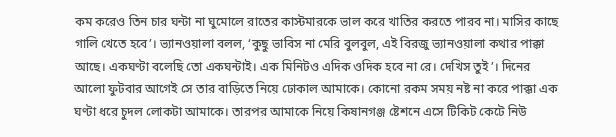কম করেও তিন চার ঘন্টা না ঘুমোলে রাতের কাস্টমারকে ভাল করে খাতির করতে পারব না। মাসির কাছে গালি খেতে হবে’। ভ্যানওয়ালা বলল, ‘কুছু ভাবিস না মেরি বুলবুল, এই বিরজু ভ্যানওয়ালা কথার পাক্কা আছে। একঘণ্টা বলেছি তো একঘন্টাই। এক মিনিটও এদিক ওদিক হবে না রে। দেখিস তুই’। দিনের আলো ফুটবার আগেই সে তার বাড়িতে নিয়ে ঢোকাল আমাকে। কোনো রকম সময় নষ্ট না করে পাক্কা এক ঘণ্টা ধরে চুদল লোকটা আমাকে। তারপর আমাকে নিয়ে কিষানগঞ্জ ষ্টেশনে এসে টিকিট কেটে নিউ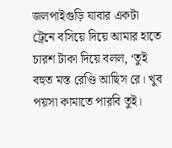জলপাইগুড়ি যাবার একটা ট্রেনে বসিয়ে দিয়ে আমার হাতে চারশ টাকা দিয়ে বলল, ‘তুই বহুত মস্ত রেণ্ডি আছিস রে। খুব পয়সা কামাতে পারবি তুই।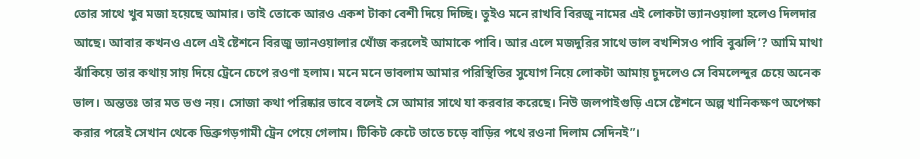তোর সাথে খুব মজা হয়েছে আমার। তাই তোকে আরও একশ টাকা বেশী দিয়ে দিচ্ছি। তুইও মনে রাখবি বিরজু নামের এই লোকটা ভ্যানওয়ালা হলেও দিলদার আছে। আবার কখনও এলে এই ষ্টেশনে বিরজু ভ্যানওয়ালার খোঁজ করলেই আমাকে পাবি। আর এলে মজদুরির সাথে ভাল বখশিসও পাবি বুঝলি’? আমি মাথা ঝাঁকিয়ে তার কথায় সায় দিয়ে ট্রেনে চেপে রওণা হলাম। মনে মনে ভাবলাম আমার পরিস্থিতির সুযোগ নিয়ে লোকটা আমায় চুদলেও সে বিমলেন্দুর চেয়ে অনেক ভাল। অন্ততঃ তার মত ভণ্ড নয়। সোজা কথা পরিষ্কার ভাবে বলেই সে আমার সাথে যা করবার করেছে। নিউ জলপাইগুড়ি এসে ষ্টেশনে অল্প খানিকক্ষণ অপেক্ষা করার পরেই সেখান থেকে ডিব্রুগড়গামী ট্রেন পেয়ে গেলাম। টিকিট কেটে তাতে চড়ে বাড়ির পথে রওনা দিলাম সেদিনই”।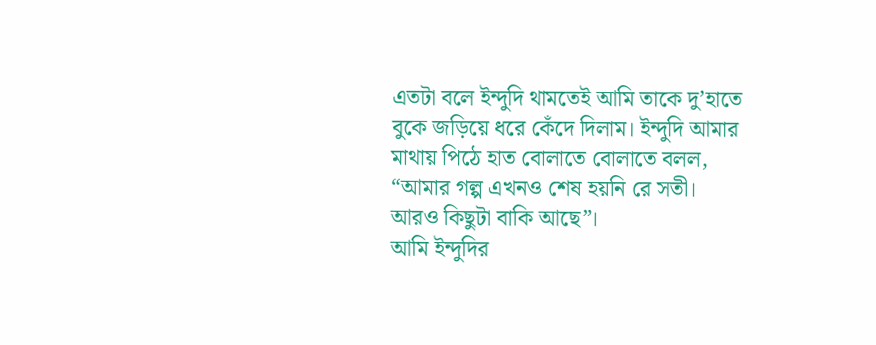এতটা বলে ইন্দুদি থামতেই আমি তাকে দু’হাতে বুকে জড়িয়ে ধরে কেঁদে দিলাম। ইন্দুদি আমার মাথায় পিঠে হাত বোলাতে বোলাতে বলল, “আমার গল্প এখনও শেষ হয়নি রে সতী। আরও কিছুটা বাকি আছে”।
আমি ইন্দুদির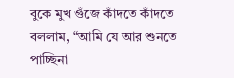বুকে মুখ গুঁজে কাঁদতে কাঁদতে বললাম, “আমি যে আর শুনতে পাচ্ছিনা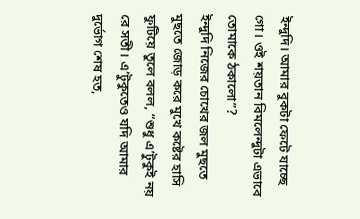ইন্দুদি। আমার বুকটা ফেটে যাচ্ছে গো। ওই শয়তান বিমলেন্দুটা এভাবে তোমাকে ঠকালো”?
ইন্দুদি নিজের চোখের জল মুছতে মুছতে জোড় করে মুখে কষ্টের হাসি ফুটিয়ে তুলে বলল, “শুধু এ’টুকুই নয় রে সতী। এ’টুকুতেও যদি আমার দুর্ভোগ শেষ হত,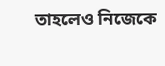তাহলেও নিজেকে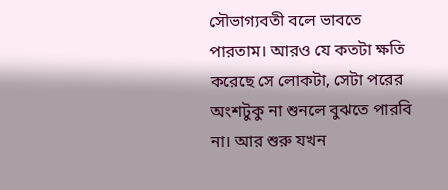সৌভাগ্যবতী বলে ভাবতে পারতাম। আরও যে কতটা ক্ষতি করেছে সে লোকটা, সেটা পরের অংশটুকু না শুনলে বুঝতে পারবি না। আর শুরু যখন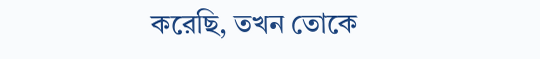করেছি, তখন তোকে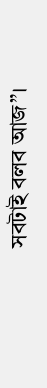সবটাই বলব আজ”।